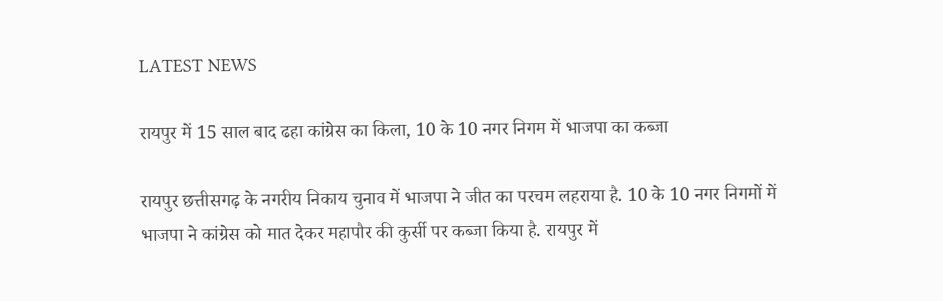LATEST NEWS

रायपुर में 15 साल बाद ढहा कांग्रेस का किला, 10 के 10 नगर निगम में भाजपा का कब्जा

रायपुर छत्तीसगढ़ के नगरीय निकाय चुनाव में भाजपा ने जीत का परचम लहराया है. 10 के 10 नगर निगमों में भाजपा ने कांग्रेस को मात देकर महापौर की कुर्सी पर कब्जा किया है. रायपुर में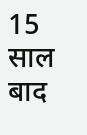15 साल बाद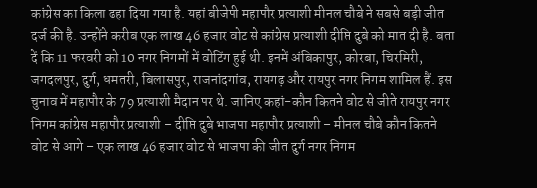कांग्रेस का किला ढहा दिया गया है. यहां बीजेपी महापौर प्रत्याशी मीनल चौबे ने सबसे बड़ी जीत दर्ज की है. उन्होंने करीब एक लाख 46 हजार वोट से कांग्रेस प्रत्याशी दीप्ति दुबे को मात दी है. बता दें कि 11 फरवरी को 10 नगर निगमों में वोटिंग हुई थी. इनमें अंबिकापुर, कोरबा, चिरमिरी, जगदलपुर, दुर्ग, धमतरी, बिलासपुर, राजनांदगांव, रायगढ़ और रायपुर नगर निगम शामिल हैं. इस चुनाव में महापौर के 79 प्रत्याशी मैदान पर थे. जानिए कहां-कौन कितने वोट से जीते रायपुर नगर निगम कांग्रेस महापौर प्रत्याशी – दीप्ति दुबे भाजपा महापौर प्रत्याशी – मीनल चौबे कौन कितने वोट से आगे – एक लाख 46 हजार वोट से भाजपा की जीत दुर्ग नगर निगम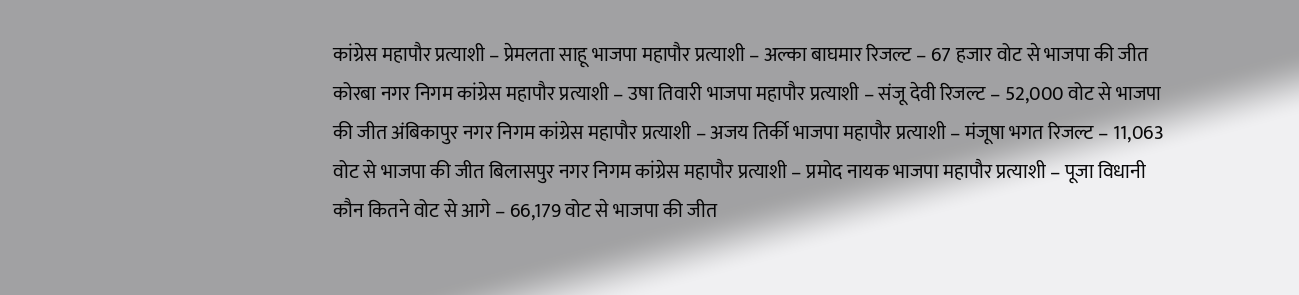कांग्रेस महापौर प्रत्याशी – प्रेमलता साहू भाजपा महापौर प्रत्याशी – अल्का बाघमार रिजल्ट – 67 हजार वोट से भाजपा की जीत कोरबा नगर निगम कांग्रेस महापौर प्रत्याशी – उषा तिवारी भाजपा महापौर प्रत्याशी – संजू देवी रिजल्ट – 52,000 वोट से भाजपा की जीत अंबिकापुर नगर निगम कांग्रेस महापौर प्रत्याशी – अजय तिर्की भाजपा महापौर प्रत्याशी – मंजूषा भगत रिजल्ट – 11,063 वोट से भाजपा की जीत बिलासपुर नगर निगम कांग्रेस महापौर प्रत्याशी – प्रमोद नायक भाजपा महापौर प्रत्याशी – पूजा विधानी कौन कितने वोट से आगे – 66,179 वोट से भाजपा की जीत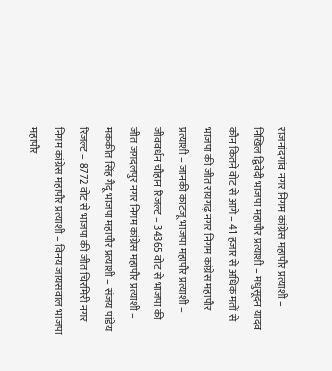राजनांदगांव नगर निगम कांग्रेस महापौर प्रत्याशी – निखिल द्विवेदी भाजपा महापौर प्रत्याशी – मधुसूदन यादव कौन कितने वोट से आगे – 41 हजार से अधिक मतों से भाजपा की जीत रायगढ़ नगर निगम कांग्रेस महापौर प्रत्याशी – जानकी काटजू भाजपा महापौर प्रत्याशी – जीववर्धन चौहान रिजल्ट – 34365 वोट से भाजपा की जीत जगदलपुर नगर निगम कांग्रेस महापौर प्रत्याशी – मककीत सिंह गैदू भाजपा महापौर प्रत्याशी – संजय पांडेय रिजल्ट – 8772 वोट से भाजपा की जीत चिरमिरी नगर निगम कांग्रेस महापौर प्रत्याशी – विनय जायसवाल भाजपा महापौर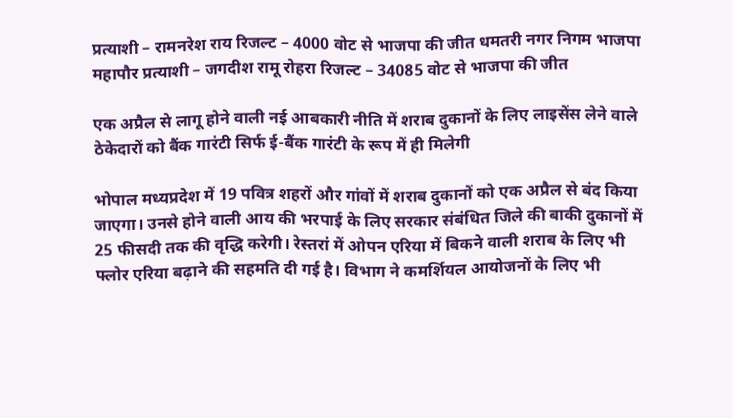प्रत्याशी – रामनरेश राय रिजल्ट – 4000 वोट से भाजपा की जीत धमतरी नगर निगम भाजपा महापौर प्रत्याशी – जगदीश रामू रोहरा रिजल्ट – 34085 वोट से भाजपा की जीत

एक अप्रैल से लागू होने वाली नई आबकारी नीति में शराब दुकानों के लिए लाइसेंस लेने वाले ठेकेदारों को बैंक गारंटी सिर्फ ई-बैंक गारंटी के रूप में ही मिलेगी

भोपाल मध्यप्रदेश में 19 पवित्र शहरों और गांवों में शराब दुकानों को एक अप्रैल से बंद किया जाएगा। उनसे होने वाली आय की भरपाई के लिए सरकार संबंधित जिले की बाकी दुकानों में 25 फीसदी तक की वृद्धि करेगी। रेस्तरां में ओपन एरिया में बिकने वाली शराब के लिए भी फ्लोर एरिया बढ़ाने की सहमति दी गई है। विभाग ने कमर्शियल आयोजनों के लिए भी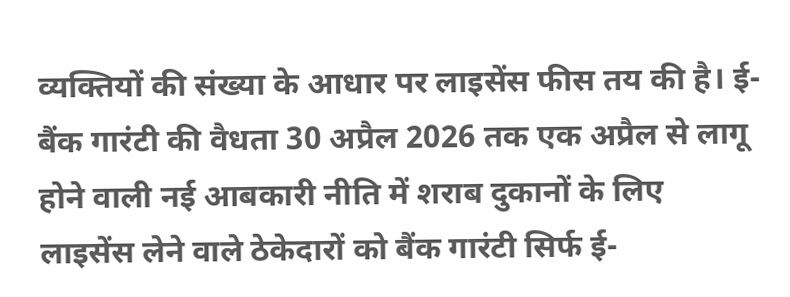व्यक्तियों की संख्या के आधार पर लाइसेंस फीस तय की है। ई-बैंक गारंटी की वैधता 30 अप्रैल 2026 तक एक अप्रैल से लागू होने वाली नई आबकारी नीति में शराब दुकानों के लिए लाइसेंस लेने वाले ठेकेदारों को बैंक गारंटी सिर्फ ई-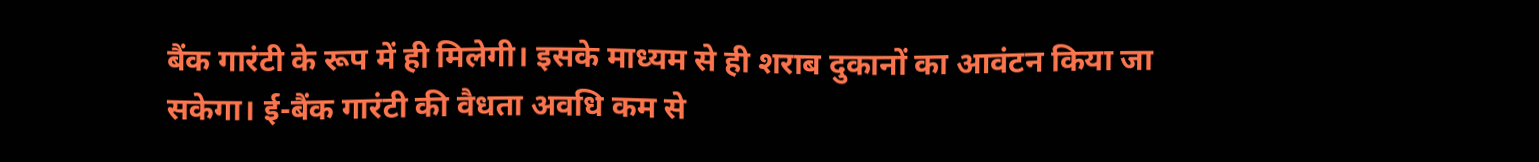बैंक गारंटी के रूप में ही मिलेगी। इसके माध्यम से ही शराब दुकानों का आवंटन किया जा सकेगा। ई-बैंक गारंटी की वैधता अवधि कम से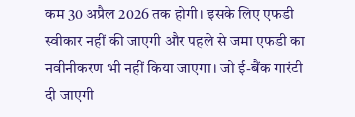कम 30 अप्रैल 2026 तक होगी। इसके लिए एफडी स्वीकार नहीं की जाएगी और पहले से जमा एफडी का नवीनीकरण भी नहीं किया जाएगा। जो ई-बैंक गारंटी दी जाएगी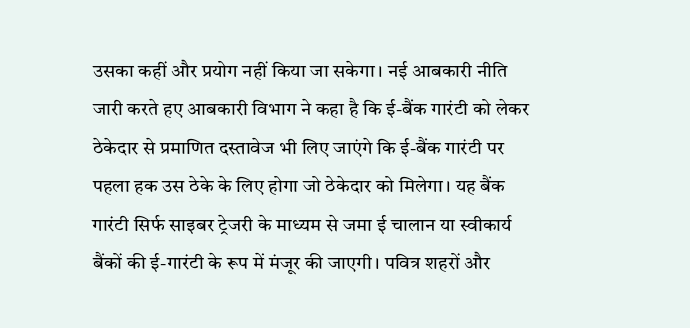उसका कहीं और प्रयोग नहीं किया जा सकेगा। नई आबकारी नीति जारी करते हए आबकारी विभाग ने कहा है कि ई-बैंक गारंटी को लेकर ठेकेदार से प्रमाणित दस्तावेज भी लिए जाएंगे कि ई-बैंक गारंटी पर पहला हक उस ठेके के लिए होगा जो ठेकेदार को मिलेगा। यह बैंक गारंटी सिर्फ साइबर ट्रेजरी के माध्यम से जमा ई चालान या स्वीकार्य बैंकों की ई-गारंटी के रूप में मंजूर की जाएगी। पवित्र शहरों और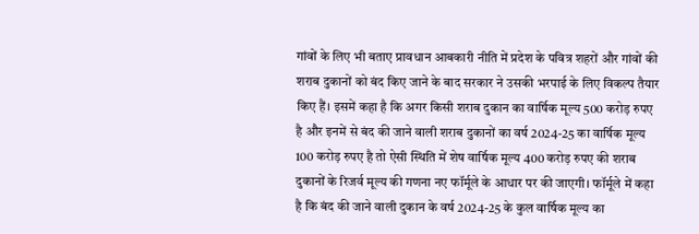गांवों के लिए भी बताए प्रावधान आबकारी नीति में प्रदेश के पवित्र शहरों और गांवों की शराब दुकानों को बंद किए जाने के बाद सरकार ने उसकी भरपाई के लिए विकल्प तैयार किए हैं। इसमें कहा है कि अगर किसी शराब दुकान का वार्षिक मूल्य 500 करोड़ रुपए है और इनमें से बंद की जाने वाली शराब दुकानों का वर्ष 2024-25 का वार्षिक मूल्य 100 करोड़ रुपए है तो ऐसी स्थिति में शेष वार्षिक मूल्य 400 करोड़ रुपए की शराब दुकानों के रिजर्व मूल्य की गणना नए फॉर्मूले के आधार पर की जाएगी। फॉर्मूले में कहा है कि बंद की जाने वाली दुकान के वर्ष 2024-25 के कुल वार्षिक मूल्य का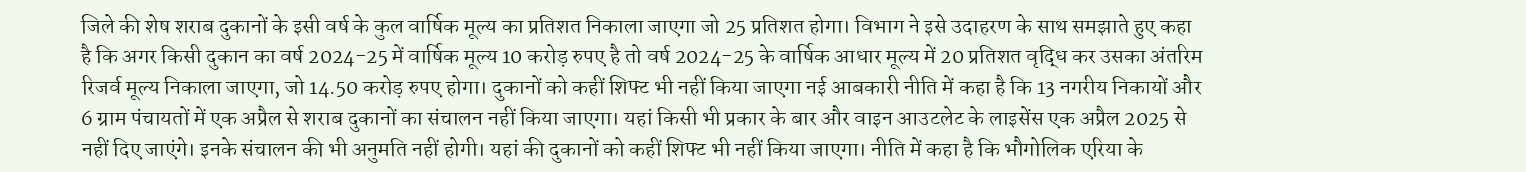जिले की शेष शराब दुकानों के इसी वर्ष के कुल वार्षिक मूल्य का प्रतिशत निकाला जाएगा जो 25 प्रतिशत होगा। विभाग ने इसे उदाहरण के साथ समझाते हुए कहा है कि अगर किसी दुकान का वर्ष 2024-25 में वार्षिक मूल्य 10 करोड़ रुपए है तो वर्ष 2024-25 के वार्षिक आधार मूल्य में 20 प्रतिशत वृद्धि कर उसका अंतरिम रिजर्व मूल्य निकाला जाएगा, जो 14.50 करोड़ रुपए होगा। दुकानों को कहीं शिफ्ट भी नहीं किया जाएगा नई आबकारी नीति में कहा है कि 13 नगरीय निकायों और 6 ग्राम पंचायतों में एक अप्रैल से शराब दुकानों का संचालन नहीं किया जाएगा। यहां किसी भी प्रकार के बार और वाइन आउटलेट के लाइसेंस एक अप्रैल 2025 से नहीं दिए जाएंगे। इनके संचालन की भी अनुमति नहीं होगी। यहां की दुकानों को कहीं शिफ्ट भी नहीं किया जाएगा। नीति में कहा है कि भौगोलिक एरिया के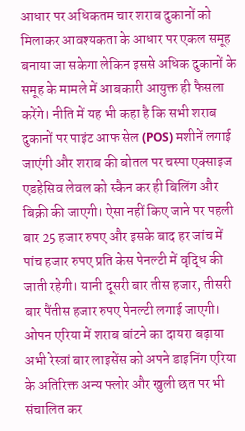आधार पर अधिकतम चार शराब दुकानों को मिलाकर आवश्यकता के आधार पर एकल समूह बनाया जा सकेगा लेकिन इससे अधिक दुकानों के समूह के मामले में आबकारी आयुक्त ही फैसला करेंगे। नीति में यह भी कहा है कि सभी शराब दुकानों पर पाइंट आफ सेल (POS) मशीनें लगाई जाएंगी और शराब की बोतल पर चस्पा एक्साइज एडहेसिव लेवल को स्कैन कर ही बिलिंग और बिक्री की जाएगी। ऐसा नहीं किए जाने पर पहली बार 25 हजार रुपए और इसके बाद हर जांच में पांच हजार रुपए प्रति केस पेनल्टी में वृद्धि की जाती रहेगी। यानी दूसरी बार तीस हजार, तीसरी बार पैंतीस हजार रुपए पेनल्टी लगाई जाएगी। ओपन एरिया में शराब बांटने का दायरा बढ़ाया अभी रेस्त्रां बार लाइसेंस को अपने डाइनिंग एरिया के अतिरिक्त अन्य फ्लोर और खुली छत पर भी संचालित कर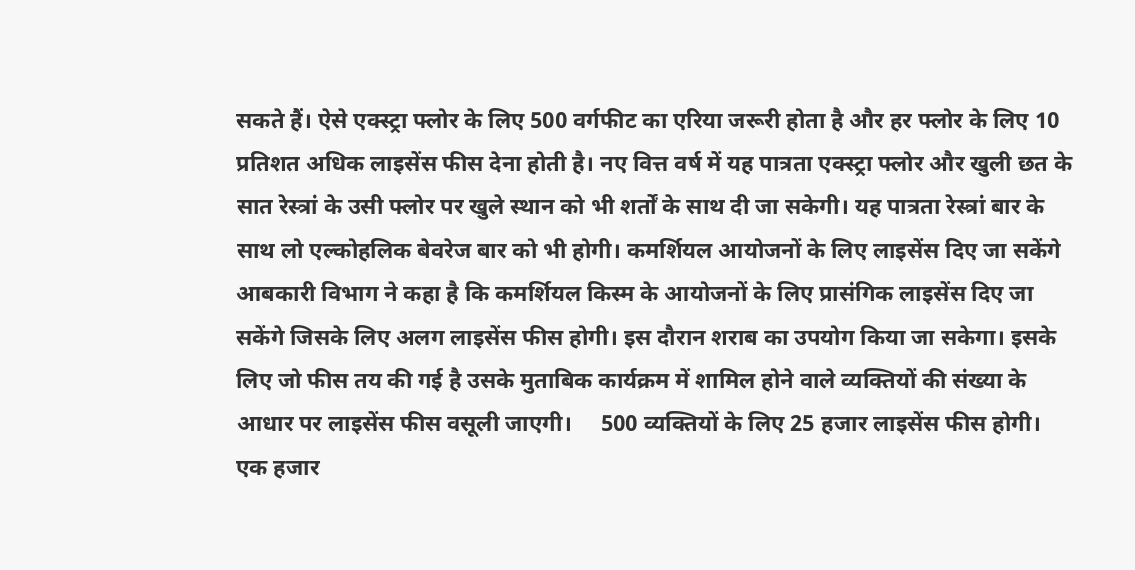सकते हैं। ऐसे एक्स्ट्रा फ्लोर के लिए 500 वर्गफीट का एरिया जरूरी होता है और हर फ्लोर के लिए 10 प्रतिशत अधिक लाइसेंस फीस देना होती है। नए वित्त वर्ष में यह पात्रता एक्स्ट्रा फ्लोर और खुली छत के सात रेस्त्रां के उसी फ्लोर पर खुले स्थान को भी शर्तों के साथ दी जा सकेगी। यह पात्रता रेस्त्रां बार के साथ लो एल्कोहलिक बेवरेज बार को भी होगी। कमर्शियल आयोजनों के लिए लाइसेंस दिए जा सकेंगे आबकारी विभाग ने कहा है कि कमर्शियल किस्म के आयोजनों के लिए प्रासंगिक लाइसेंस दिए जा सकेंगे जिसके लिए अलग लाइसेंस फीस होगी। इस दौरान शराब का उपयोग किया जा सकेगा। इसके लिए जो फीस तय की गई है उसके मुताबिक कार्यक्रम में शामिल होने वाले व्यक्तियों की संख्या के आधार पर लाइसेंस फीस वसूली जाएगी।     500 व्यक्तियों के लिए 25 हजार लाइसेंस फीस होगी।     एक हजार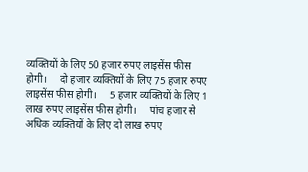व्यक्तियों के लिए 50 हजार रुपए लाइसेंस फीस होगी।     दो हजार व्यक्तियों के लिए 75 हजार रुपए लाइसेंस फीस होगी।     5 हजार व्यक्तियों के लिए 1 लाख रुपए लाइसेंस फीस होगी।     पांच हजार से अधिक व्यक्तियों के लिए दो लाख रुपए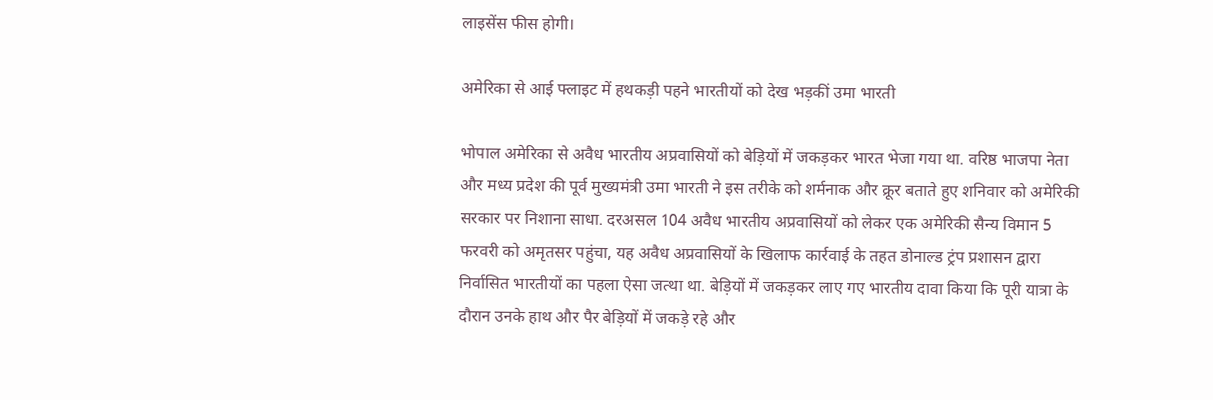लाइसेंस फीस होगी।

अमेरिका से आई फ्लाइट में हथकड़ी पहने भारतीयों को देख भड़कीं उमा भारती

भोपाल अमेरिका से अवैध भारतीय अप्रवासियों को बेड़ियों में जकड़कर भारत भेजा गया था. वरिष्ठ भाजपा नेता और मध्य प्रदेश की पूर्व मुख्यमंत्री उमा भारती ने इस तरीके को शर्मनाक और क्रूर बताते हुए शनिवार को अमेरिकी सरकार पर निशाना साधा. दरअसल 104 अवैध भारतीय अप्रवासियों को लेकर एक अमेरिकी सैन्य विमान 5 फरवरी को अमृतसर पहुंचा, यह अवैध अप्रवासियों के खिलाफ कार्रवाई के तहत डोनाल्ड ट्रंप प्रशासन द्वारा निर्वासित भारतीयों का पहला ऐसा जत्था था. बेड़ियों में जकड़कर लाए गए भारतीय दावा किया कि पूरी यात्रा के दौरान उनके हाथ और पैर बेड़ियों में जकड़े रहे और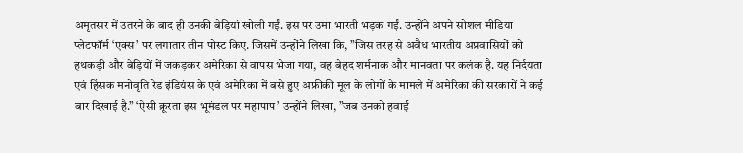अमृतसर में उतरने के बाद ही उनकी बेड़ियां खोली गईं. इस पर उमा भारती भड़क गईं. उन्होंने अपने सोशल मीडिया प्लेटफॉर्म ‘एक्स’ पर लगातार तीन पोस्ट किए. जिसमें उन्होंने लिखा कि, ”जिस तरह से अवैध भारतीय अप्रवासियों को हथकड़ी और बेड़ियों में जकड़कर अमेरिका से वापस भेजा गया, वह बेहद शर्मनाक और मानवता पर कलंक है. यह निर्दयता एवं हिंसक मनोवृति रेड इंडियंस के एवं अमेरिका में बसे हुए अफ्रीकी मूल के लोगों के मामले में अमेरिका की सरकारों ने कई बार दिखाई है.” ‘ऐसी क्रूरता इस भूमंडल पर महापाप’ उन्होंने लिखा, ”जब उनको हवाई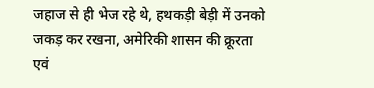जहाज से ही भेज रहे थे, हथकड़ी बेड़ी में उनको जकड़ कर रखना, अमेरिकी शासन की क्रूरता एवं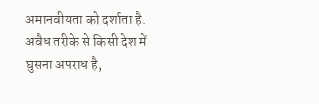अमानवीयता को दर्शाता है. अवैध तरीके से किसी देश में घुसना अपराध है,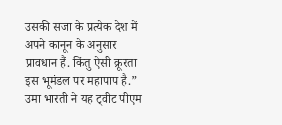उसकी सजा के प्रत्येक देश में अपने कानून के अनुसार प्रावधान हैं. किंतु ऐसी क्रूरता इस भूमंडल पर महापाप है.” उमा भारती ने यह ट्वीट पीएम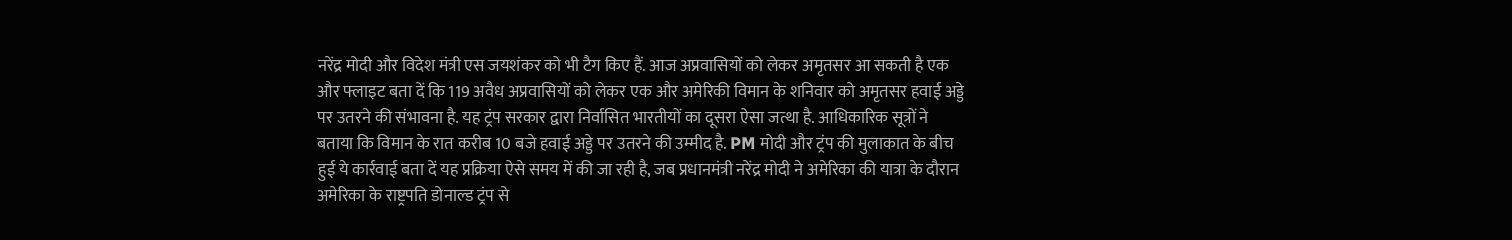नरेंद्र मोदी और विदेश मंत्री एस जयशंकर को भी टैग किए हैं. आज अप्रवासियों को लेकर अमृतसर आ सकती है एक और फ्लाइट बता दें कि 119 अवैध अप्रवासियों को लेकर एक और अमेरिकी विमान के शनिवार को अमृतसर हवाई अड्डे पर उतरने की संभावना है. यह ट्रंप सरकार द्वारा निर्वासित भारतीयों का दूसरा ऐसा जत्था है. आधिकारिक सूत्रों ने बताया कि विमान के रात करीब 10 बजे हवाई अड्डे पर उतरने की उम्मीद है. PM मोदी और ट्रंप की मुलाकात के बीच हुई ये कार्रवाई बता दें यह प्रक्रिया ऐसे समय में की जा रही है, जब प्रधानमंत्री नरेंद्र मोदी ने अमेरिका की यात्रा के दौरान अमेरिका के राष्ट्रपति डोनाल्ड ट्रंप से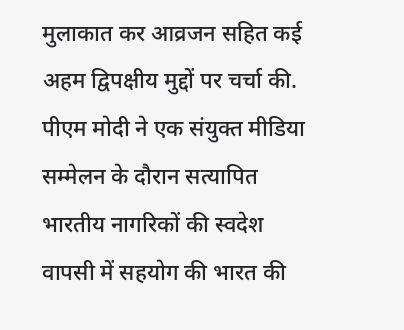मुलाकात कर आव्रजन सहित कई अहम द्विपक्षीय मुद्दों पर चर्चा की. पीएम मोदी ने एक संयुक्त मीडिया सम्मेलन के दौरान सत्यापित भारतीय नागरिकों की स्वदेश वापसी में सहयोग की भारत की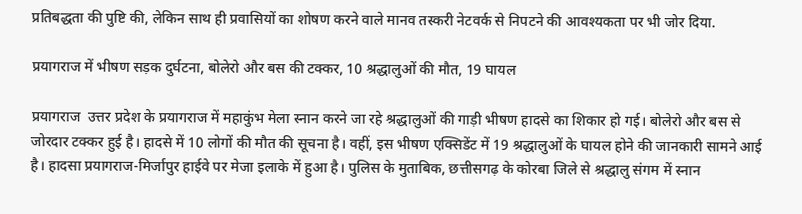प्रतिबद्धता की पुष्टि की, लेकिन साथ ही प्रवासियों का शोषण करने वाले मानव तस्करी नेटवर्क से निपटने की आवश्यकता पर भी जोर दिया.

प्रयागराज में भीषण सड़क दुर्घटना, बोलेरो और बस की टक्कर, 10 श्रद्धालुओं की मौत, 19 घायल

प्रयागराज  उत्तर प्रदेश के प्रयागराज में महाकुंभ मेला स्नान करने जा रहे श्रद्धालुओं की गाड़ी भीषण हादसे का शिकार हो गई। बोलेरो और बस से जोरदार टक्कर हुई है। हादसे में 10 लोगों की मौत की सूचना है। वहीं, इस भीषण एक्सिडेंट में 19 श्रद्धालुओं के घायल होने की जानकारी सामने आई है। हादसा प्रयागराज-मिर्जापुर हाईवे पर मेजा इलाके में हुआ है। पुलिस के मुताबिक, छत्तीसगढ़ के कोरबा जिले से श्रद्धालु संगम में स्नान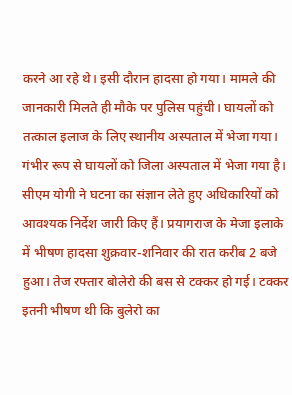करने आ रहे थे। इसी दौरान हादसा हो गया। मामले की जानकारी मिलते ही मौके पर पुलिस पहुंची। घायलों को तत्काल इलाज के लिए स्थानीय अस्पताल में भेजा गया। गंभीर रूप से घायलों को जिला अस्पताल में भेजा गया है। सीएम योगी ने घटना का संज्ञान लेते हुए अधिकारियों को आवश्यक निर्देश जारी किए हैं। प्रयागराज के मेजा इलाके में भीषण हादसा शुक्रवार-शनिवार की रात करीब 2 बजे हुआ। तेज रफ्तार बोलेरो की बस से टक्कर हो गई। टक्कर इतनी भीषण थी कि बुलेरो का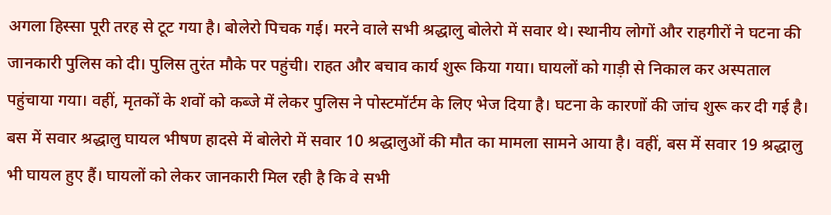अगला हिस्सा पूरी तरह से टूट गया है। बोलेरो पिचक गई। मरने वाले सभी श्रद्धालु बोलेरो में सवार थे। स्थानीय लोगों और राहगीरों ने घटना की जानकारी पुलिस को दी। पुलिस तुरंत मौके पर पहुंची। राहत और बचाव कार्य शुरू किया गया। घायलों को गाड़ी से निकाल कर अस्पताल पहुंचाया गया। वहीं, मृतकों के शवों को कब्जे में लेकर पुलिस ने पोस्टमॉर्टम के लिए भेज दिया है। घटना के कारणों की जांच शुरू कर दी गई है। बस में सवार श्रद्धालु घायल भीषण हादसे में बोलेरो में सवार 10 श्रद्धालुओं की मौत का मामला सामने आया है। वहीं, बस में सवार 19 श्रद्धालु भी घायल हुए हैं। घायलों को लेकर जानकारी मिल रही है कि वे सभी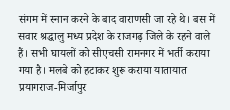संगम में स्नान करने के बाद वाराणसी जा रहे थे। बस में सवार श्रद्धालु मध्य प्रदेश के राजगढ़ जिले के रहने वाले हैं। सभी घायलों को सीएचसी रामनगर में भर्ती कराया गया है। मलबे को हटाकर शुरू कराया यातायात प्रयागराज-मिर्जापुर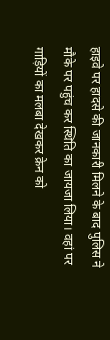हाइवे पर हादसे की जानकारी मिलने के बाद पुलिस ने मौके पर पहुंच कर स्थिति का जायजा लिया। वहां पर गाड़ियों का मलबा देखकर क्रेन को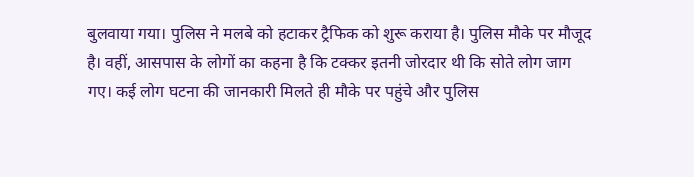बुलवाया गया। पुलिस ने मलबे को हटाकर ट्रैफिक को शुरू कराया है। पुलिस मौके पर मौजूद है। वहीं, आसपास के लोगों का कहना है कि टक्कर इतनी जोरदार थी कि सोते लोग जाग गए। कई लोग घटना की जानकारी मिलते ही मौके पर पहुंचे और पुलिस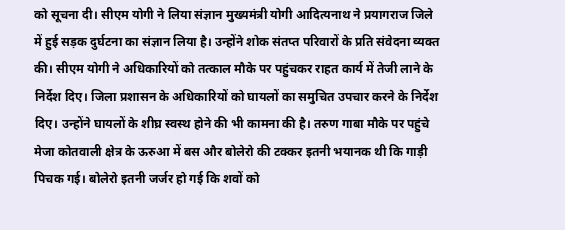को सूचना दी। सीएम योगी ने लिया संज्ञान मुख्यमंत्री योगी आदित्यनाथ ने प्रयागराज जिले में हुई सड़क दुर्घटना का संज्ञान लिया है। उन्होंने शोक संतप्त परिवारों के प्रति संवेदना व्यक्त की। सीएम योगी ने अधिकारियों को तत्काल मौके पर पहुंचकर राहत कार्य में तेजी लाने के निर्देश दिए। जिला प्रशासन के अधिकारियों को घायलों का समुचित उपचार करने के निर्देश दिए। उन्होंने घायलों के शीघ्र स्वस्थ होने की भी कामना की है। तरुण गाबा मौके पर पहुंचे मेजा कोतवाली क्षेत्र के ऊरुआ में बस और बोलेरो की टक्कर इतनी भयानक थी कि गाड़ी पिचक गई। बोलेरो इतनी जर्जर हो गई कि शवों को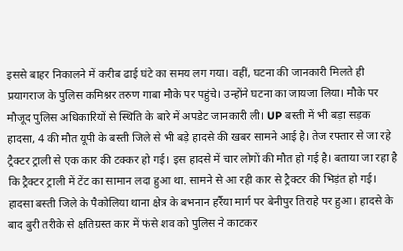इससे बाहर निकालने में करीब ढाई घंटे का समय लग गया। वहीं, घटना की जानकारी मिलते ही प्रयागराज के पुलिस कमिश्नर तरुण गाबा मौके पर पहुंचे। उन्होंने घटना का जायजा लिया। मौके पर मौजूद पुलिस अधिकारियों से स्थिति के बारे में अपडेट जानकारी ली। UP बस्ती में भी बड़ा सड़क हादसा, 4 की मौत यूपी के बस्ती जिले से भी बड़े हादसे की खबर सामने आई है। तेज रफ्तार से जा रहे ट्रैक्टर ट्राली से एक कार की टक्कर हो गई। इस हादसे में चार लोगों की मौत हो गई है। बताया जा रहा है कि ट्रैक्टर ट्राली में टेंट का सामान लदा हुआ था. सामने से आ रही कार से ट्रैक्टर की भिड़ंत हो गई। हादसा बस्ती जिले के पैकोलिया थाना क्षेत्र के बभनान हर्रैया मार्ग पर बेनीपुर तिराहे पर हुआ। हादसे के बाद बुरी तरीके से क्षतिग्रस्त कार में फंसे शव को पुलिस ने काटकर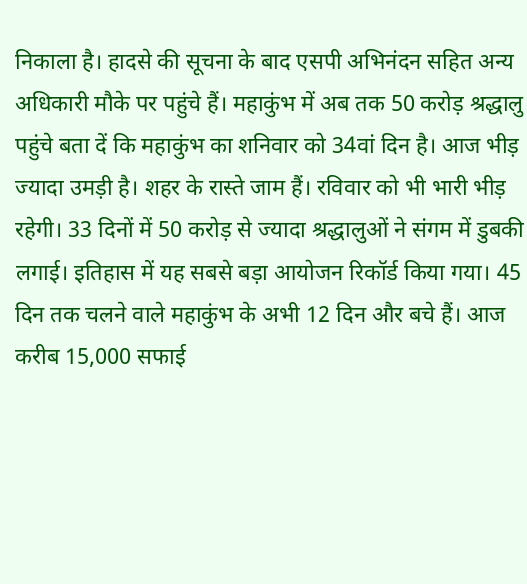निकाला है। हादसे की सूचना के बाद एसपी अभिनंदन सहित अन्य अधिकारी मौके पर पहुंचे हैं। महाकुंभ में अब तक 50 करोड़ श्रद्धालु पहुंचे बता दें कि महाकुंभ का शनिवार को 34वां दिन है। आज भीड़ ज्यादा उमड़ी है। शहर के रास्ते जाम हैं। रविवार को भी भारी भीड़ रहेगी। 33 दिनों में 50 करोड़ से ज्यादा श्रद्धालुओं ने संगम में डुबकी लगाई। इतिहास में यह सबसे बड़ा आयोजन रिकॉर्ड किया गया। 45 दिन तक चलने वाले महाकुंभ के अभी 12 दिन और बचे हैं। आज करीब 15,000 सफाई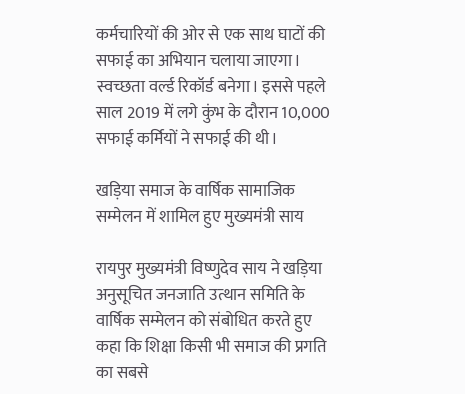कर्मचारियों की ओर से एक साथ घाटों की सफाई का अभियान चलाया जाएगा। स्वच्छता वर्ल्ड रिकॉर्ड बनेगा। इससे पहले साल 2019 में लगे कुंभ के दौरान 10,000 सफाई कर्मियों ने सफाई की थी।

खड़िया समाज के वार्षिक सामाजिक सम्मेलन में शामिल हुए मुख्यमंत्री साय

रायपुर मुख्यमंत्री विष्णुदेव साय ने खड़िया अनुसूचित जनजाति उत्थान समिति के वार्षिक सम्मेलन को संबोधित करते हुए कहा कि शिक्षा किसी भी समाज की प्रगति का सबसे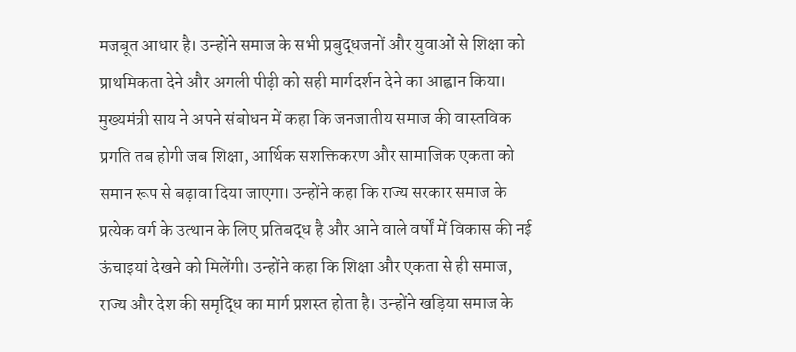मजबूत आधार है। उन्होंने समाज के सभी प्रबुद्धजनों और युवाओं से शिक्षा को प्राथमिकता देने और अगली पीढ़ी को सही मार्गदर्शन देने का आह्वान किया। मुख्यमंत्री साय ने अपने संबोधन में कहा कि जनजातीय समाज की वास्तविक प्रगति तब होगी जब शिक्षा, आर्थिक सशक्तिकरण और सामाजिक एकता को समान रूप से बढ़ावा दिया जाएगा। उन्होंने कहा कि राज्य सरकार समाज के प्रत्येक वर्ग के उत्थान के लिए प्रतिबद्ध है और आने वाले वर्षों में विकास की नई ऊंचाइयां देखने को मिलेंगी। उन्होंने कहा कि शिक्षा और एकता से ही समाज, राज्य और देश की समृद्धि का मार्ग प्रशस्त होता है। उन्होंने खड़िया समाज के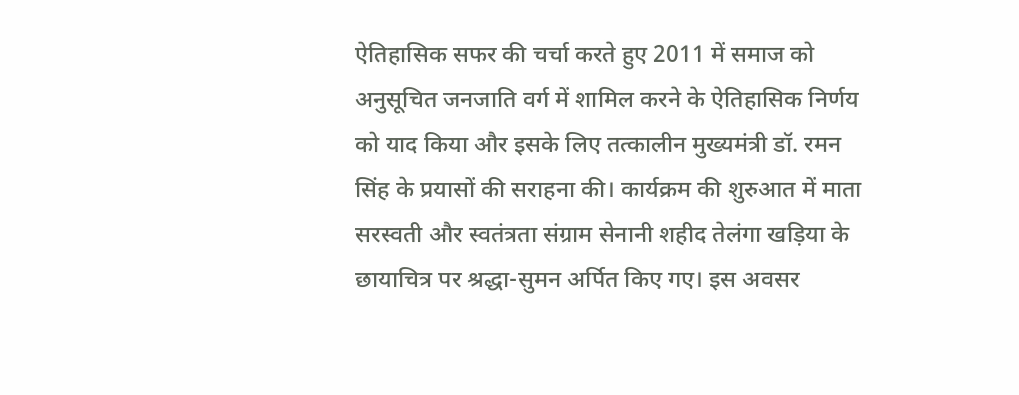ऐतिहासिक सफर की चर्चा करते हुए 2011 में समाज को अनुसूचित जनजाति वर्ग में शामिल करने के ऐतिहासिक निर्णय को याद किया और इसके लिए तत्कालीन मुख्यमंत्री डॉ. रमन सिंह के प्रयासों की सराहना की। कार्यक्रम की शुरुआत में माता सरस्वती और स्वतंत्रता संग्राम सेनानी शहीद तेलंगा खड़िया के छायाचित्र पर श्रद्धा-सुमन अर्पित किए गए। इस अवसर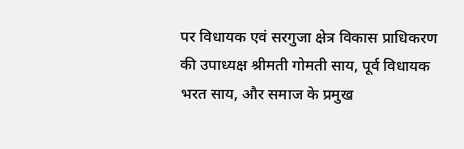पर विधायक एवं सरगुजा क्षेत्र विकास प्राधिकरण की उपाध्यक्ष श्रीमती गोमती साय, पूर्व विधायक भरत साय, और समाज के प्रमुख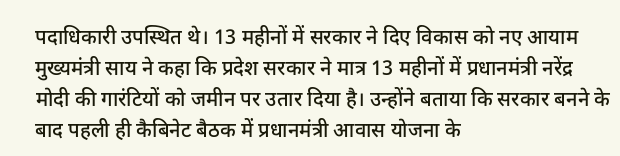पदाधिकारी उपस्थित थे। 13 महीनों में सरकार ने दिए विकास को नए आयाम मुख्यमंत्री साय ने कहा कि प्रदेश सरकार ने मात्र 13 महीनों में प्रधानमंत्री नरेंद्र मोदी की गारंटियों को जमीन पर उतार दिया है। उन्होंने बताया कि सरकार बनने के बाद पहली ही कैबिनेट बैठक में प्रधानमंत्री आवास योजना के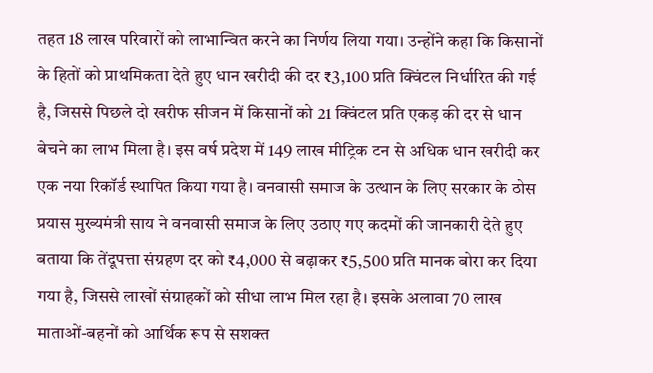तहत 18 लाख परिवारों को लाभान्वित करने का निर्णय लिया गया। उन्होंने कहा कि किसानों के हितों को प्राथमिकता देते हुए धान खरीदी की दर ₹3,100 प्रति क्विंटल निर्धारित की गई है, जिससे पिछले दो खरीफ सीजन में किसानों को 21 क्विंटल प्रति एकड़ की दर से धान बेचने का लाभ मिला है। इस वर्ष प्रदेश में 149 लाख मीट्रिक टन से अधिक धान खरीदी कर एक नया रिकॉर्ड स्थापित किया गया है। वनवासी समाज के उत्थान के लिए सरकार के ठोस प्रयास मुख्यमंत्री साय ने वनवासी समाज के लिए उठाए गए कदमों की जानकारी देते हुए बताया कि तेंदूपत्ता संग्रहण दर को ₹4,000 से बढ़ाकर ₹5,500 प्रति मानक बोरा कर दिया गया है, जिससे लाखों संग्राहकों को सीधा लाभ मिल रहा है। इसके अलावा 70 लाख माताओं-बहनों को आर्थिक रूप से सशक्त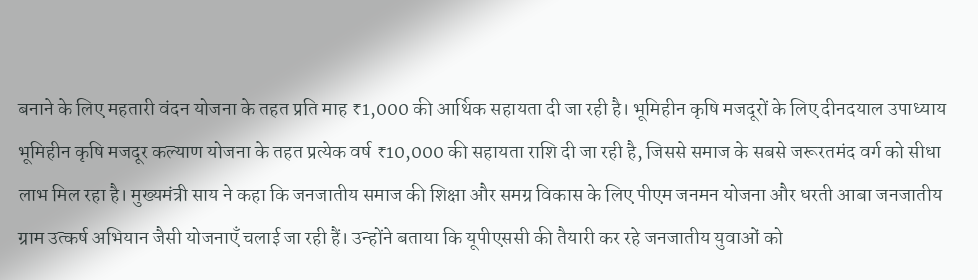बनाने के लिए महतारी वंदन योजना के तहत प्रति माह ₹1,000 की आर्थिक सहायता दी जा रही है। भूमिहीन कृषि मजदूरों के लिए दीनदयाल उपाध्याय भूमिहीन कृषि मजदूर कल्याण योजना के तहत प्रत्येक वर्ष ₹10,000 की सहायता राशि दी जा रही है, जिससे समाज के सबसे जरूरतमंद वर्ग को सीधा लाभ मिल रहा है। मुख्यमंत्री साय ने कहा कि जनजातीय समाज की शिक्षा और समग्र विकास के लिए पीएम जनमन योजना और धरती आबा जनजातीय ग्राम उत्कर्ष अभियान जैसी योजनाएँ चलाई जा रही हैं। उन्होंने बताया कि यूपीएससी की तैयारी कर रहे जनजातीय युवाओं को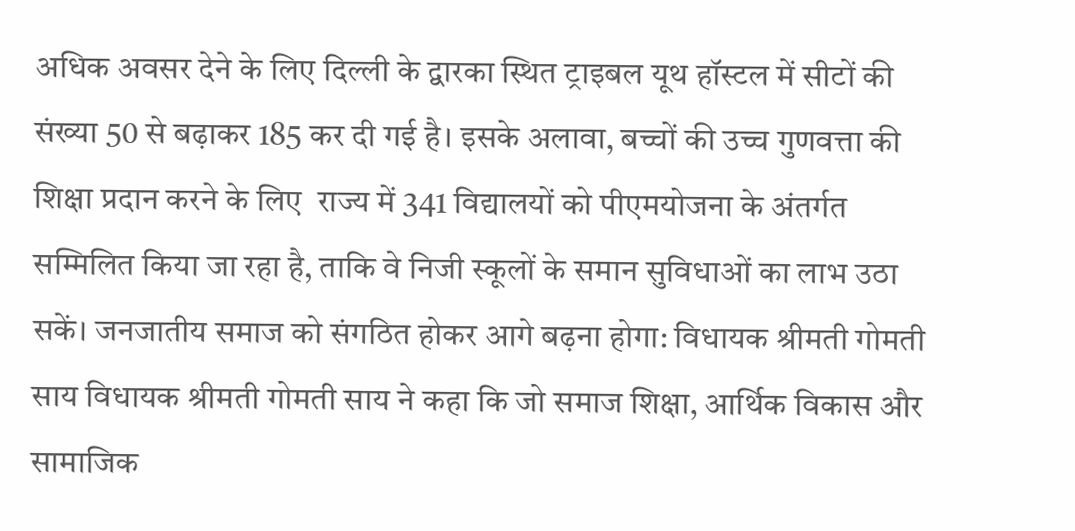अधिक अवसर देने के लिए दिल्ली के द्वारका स्थित ट्राइबल यूथ हॉस्टल में सीटों की संख्या 50 से बढ़ाकर 185 कर दी गई है। इसके अलावा, बच्चों की उच्च गुणवत्ता की शिक्षा प्रदान करने के लिए  राज्य में 341 विद्यालयों को पीएमयोजना के अंतर्गत सम्मिलित किया जा रहा है, ताकि वे निजी स्कूलों के समान सुविधाओं का लाभ उठा सकें। जनजातीय समाज को संगठित होकर आगे बढ़ना होगा: विधायक श्रीमती गोमती साय विधायक श्रीमती गोमती साय ने कहा कि जो समाज शिक्षा, आर्थिक विकास और सामाजिक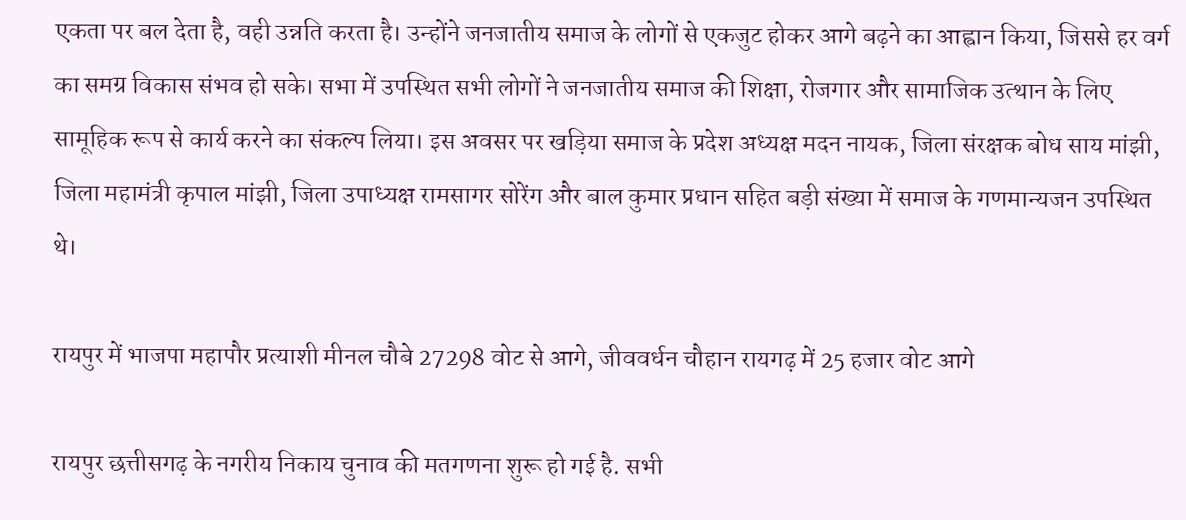एकता पर बल देता है, वही उन्नति करता है। उन्होंने जनजातीय समाज के लोगों से एकजुट होकर आगे बढ़ने का आह्वान किया, जिससे हर वर्ग का समग्र विकास संभव हो सके। सभा में उपस्थित सभी लोगों ने जनजातीय समाज की शिक्षा, रोजगार और सामाजिक उत्थान के लिए सामूहिक रूप से कार्य करने का संकल्प लिया। इस अवसर पर खड़िया समाज के प्रदेश अध्यक्ष मदन नायक, जिला संरक्षक बोध साय मांझी, जिला महामंत्री कृपाल मांझी, जिला उपाध्यक्ष रामसागर सोरेंग और बाल कुमार प्रधान सहित बड़ी संख्या में समाज के गणमान्यजन उपस्थित थे।

रायपुर में भाजपा महापौर प्रत्याशी मीनल चौबे 27298 वोट से आगे, जीववर्धन चौहान रायगढ़ में 25 हजार वोट आगे

रायपुर छत्तीसगढ़ के नगरीय निकाय चुनाव की मतगणना शुरू हो गई है. सभी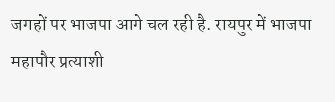जगहों पर भाजपा आगे चल रही है. रायपुर में भाजपा महापौर प्रत्याशी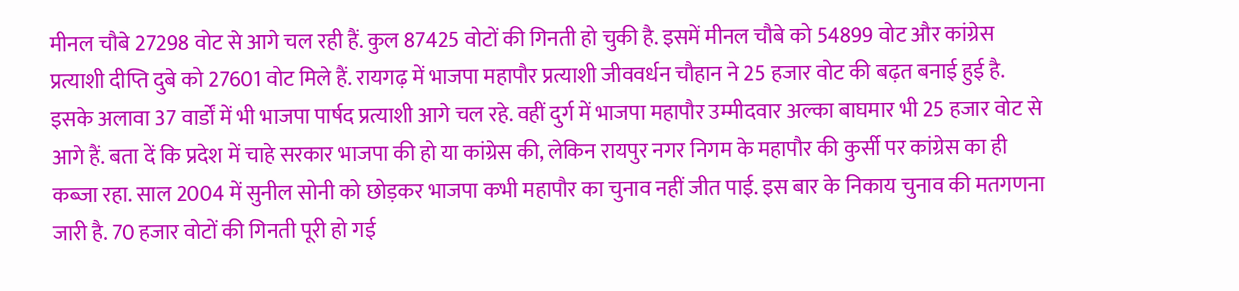मीनल चौबे 27298 वोट से आगे चल रही हैं. कुल 87425 वोटों की गिनती हो चुकी है. इसमें मीनल चौबे को 54899 वोट और कांग्रेस प्रत्याशी दीप्ति दुबे को 27601 वोट मिले हैं. रायगढ़ में भाजपा महापौर प्रत्याशी जीववर्धन चौहान ने 25 हजार वोट की बढ़त बनाई हुई है. इसके अलावा 37 वार्डों में भी भाजपा पार्षद प्रत्याशी आगे चल रहे. वहीं दुर्ग में भाजपा महापौर उम्मीदवार अल्का बाघमार भी 25 हजार वोट से आगे हैं. बता दें कि प्रदेश में चाहे सरकार भाजपा की हो या कांग्रेस की, लेकिन रायपुर नगर निगम के महापौर की कुर्सी पर कांग्रेस का ही कब्जा रहा. साल 2004 में सुनील सोनी को छोड़कर भाजपा कभी महापौर का चुनाव नहीं जीत पाई. इस बार के निकाय चुनाव की मतगणना जारी है. 70 हजार वोटों की गिनती पूरी हो गई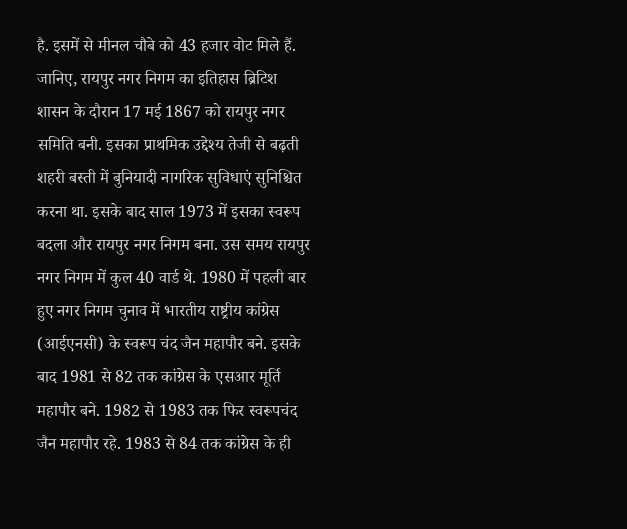है. इसमें से मीनल चौबे को 43 हजार वोट मिले हैं. जानिए, रायपुर नगर निगम का इतिहास ब्रिटिश शासन के दौरान 17 मई 1867 को रायपुर नगर समिति बनी. इसका प्राथमिक उद्देश्य तेजी से बढ़ती शहरी बस्ती में बुनियादी नागरिक सुविधाएं सुनिश्चित करना था. इसके बाद साल 1973 में इसका स्वरूप बदला और रायपुर नगर निगम बना. उस समय रायपुर नगर निगम में कुल 40 वार्ड थे. 1980 में पहली बार हुए नगर निगम चुनाव में भारतीय राष्ट्रीय कांग्रेस (आईएनसी) के स्वरूप चंद जैन महापौर बने. इसके बाद 1981 से 82 तक कांग्रेस के एसआर मूर्ति महापौर बने. 1982 से 1983 तक फिर स्वरूपचंद जैन महापौर रहे. 1983 से 84 तक कांग्रेस के ही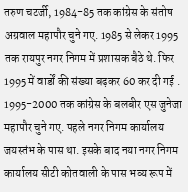तरुण चटर्जी, 1984-85 तक कांग्रेस के संतोष अग्रवाल महापौर चुने गए. 1985 से लेकर 1995 तक रायपुर नगर निगम में प्रशासक बैठे थे. फिर 1995 में वार्डों की संख्या बढ़कर 60 कर दी गई . 1995-2000 तक कांग्रेस के बलबीर एस जुनेजा महापौर चुने गए. पहले नगर निगम कार्यालय जयस्तंभ के पास था. इसके बाद नया नगर निगम कार्यालय सीटी कोतवाली के पास भव्य रूप में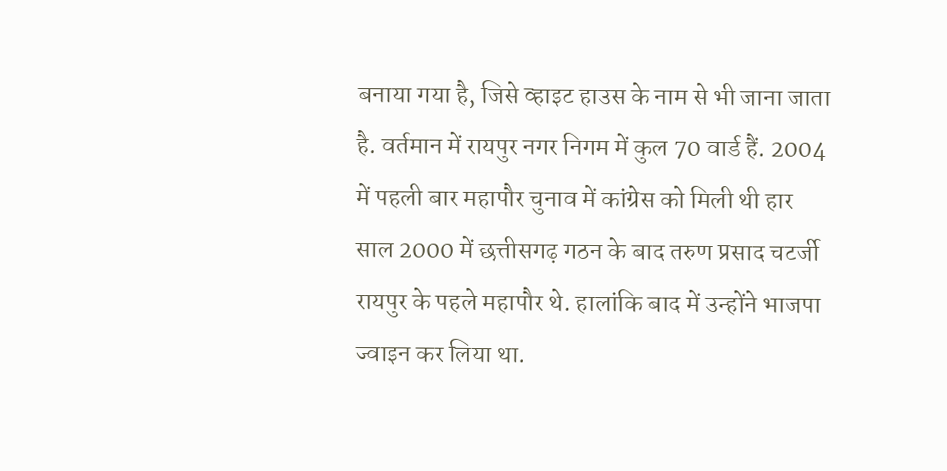बनाया गया है, जिसे व्हाइट हाउस के नाम से भी जाना जाता है. वर्तमान में रायपुर नगर निगम में कुल 70 वार्ड हैं. 2004 में पहली बार महापौर चुनाव में कांग्रेस को मिली थी हार साल 2000 में छत्तीसगढ़ गठन के बाद तरुण प्रसाद चटर्जी रायपुर के पहले महापौर थे. हालांकि बाद में उन्होंने भाजपा ज्वाइन कर लिया था.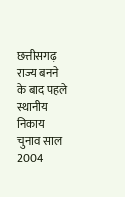छत्तीसगढ़ राज्य बनने के बाद पहले स्थानीय निकाय चुनाव साल 2004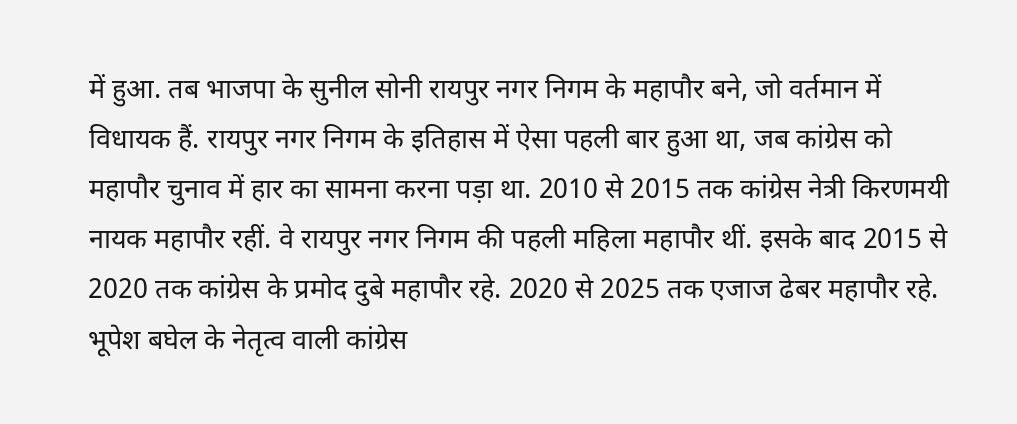में हुआ. तब भाजपा के सुनील सोनी रायपुर नगर निगम के महापौर बने, जो वर्तमान में विधायक हैं. रायपुर नगर निगम के इतिहास में ऐसा पहली बार हुआ था, जब कांग्रेस को महापौर चुनाव में हार का सामना करना पड़ा था. 2010 से 2015 तक कांग्रेस नेत्री किरणमयी नायक महापौर रहीं. वे रायपुर नगर निगम की पहली महिला महापौर थीं. इसके बाद 2015 से 2020 तक कांग्रेस के प्रमोद दुबे महापौर रहे. 2020 से 2025 तक एजाज ढेबर महापौर रहे. भूपेश बघेल के नेतृत्व वाली कांग्रेस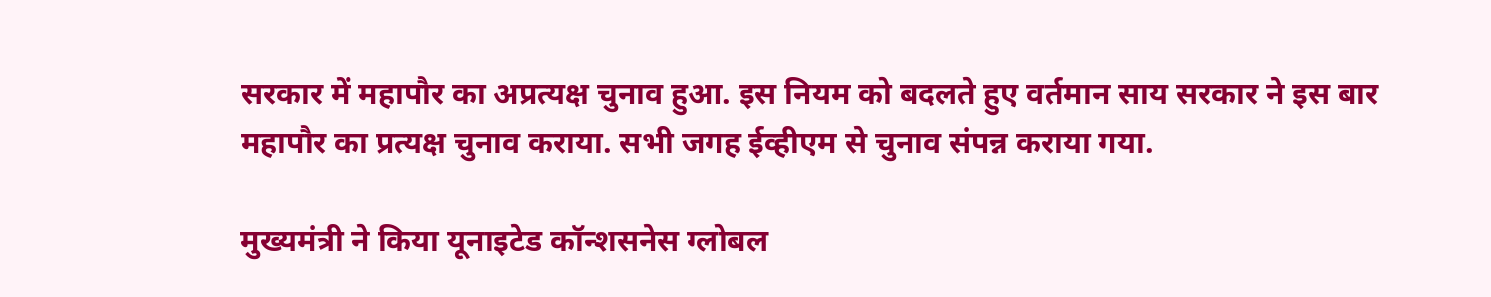सरकार में महापौर का अप्रत्यक्ष चुनाव हुआ. इस नियम को बदलते हुए वर्तमान साय सरकार ने इस बार महापौर का प्रत्यक्ष चुनाव कराया. सभी जगह ईव्हीएम से चुनाव संपन्न कराया गया.

मुख्यमंत्री ने किया यूनाइटेड कॉन्शसनेस ग्लोबल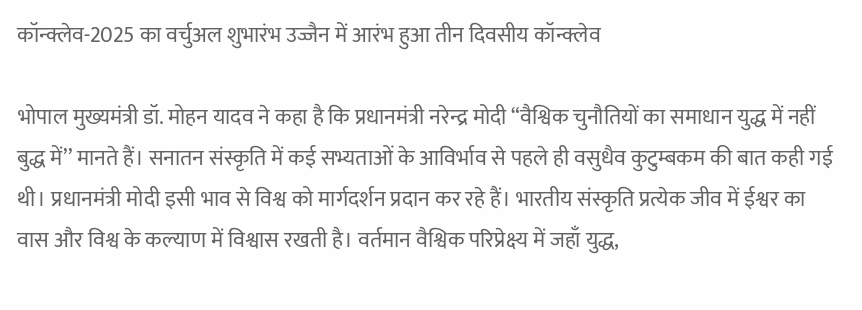कॉन्क्लेव-2025 का वर्चुअल शुभारंभ उज्जैन में आरंभ हुआ तीन दिवसीय कॉन्क्लेव

भोपाल मुख्यमंत्री डॉ. मोहन यादव ने कहा है कि प्रधानमंत्री नरेन्द्र मोदी “वैश्विक चुनौतियों का समाधान युद्ध में नहीं बुद्ध में’’ मानते हैं। सनातन संस्कृति में कई सभ्यताओं के आविर्भाव से पहले ही वसुधैव कुटुम्बकम की बात कही गई थी। प्रधानमंत्री मोदी इसी भाव से विश्व को मार्गदर्शन प्रदान कर रहे हैं। भारतीय संस्कृति प्रत्येक जीव में ईश्वर का वास और विश्व के कल्याण में विश्वास रखती है। वर्तमान वैश्विक परिप्रेक्ष्य में जहाँ युद्ध,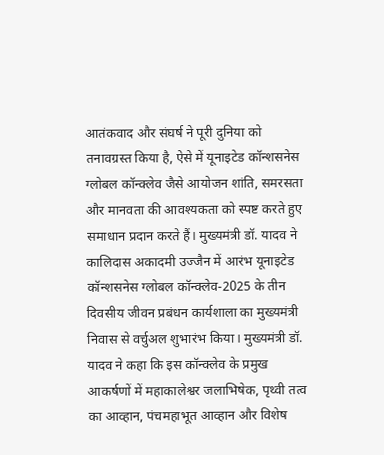आतंकवाद और संघर्ष ने पूरी दुनिया को तनावग्रस्त किया है, ऐसे में यूनाइटेड कॉन्शसनेस ग्लोबल कॉन्क्लेव जैसे आयोजन शांति, समरसता और मानवता की आवश्यकता को स्पष्ट करते हुए समाधान प्रदान करते हैं। मुख्यमंत्री डॉ. यादव ने कालिदास अकादमी उज्जैन में आरंभ यूनाइटेड कॉन्शसनेस ग्लोबल कॉन्क्लेव-2025 के तीन दिवसीय जीवन प्रबंधन कार्यशाला का मुख्यमंत्री निवास से वर्चुअल शुभारंभ किया। मुख्यमंत्री डॉ. यादव ने कहा कि इस कॉन्क्लेव के प्रमुख आकर्षणों में महाकालेश्वर जलाभिषेक, पृथ्वी तत्व का आव्हान, पंचमहाभूत आव्हान और विशेष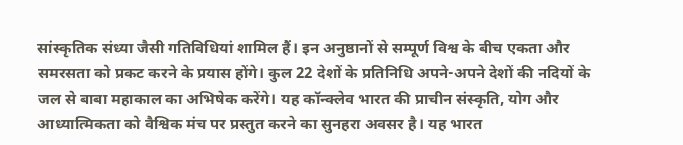सांस्कृतिक संध्या जैसी गतिविधियां शामिल हैं। इन अनुष्ठानों से सम्पूर्ण विश्व के बीच एकता और समरसता को प्रकट करने के प्रयास होंगे। कुल 22 देशों के प्रतिनिधि अपने-अपने देशों की नदियों के जल से बाबा महाकाल का अभिषेक करेंगे। यह कॉन्क्लेव भारत की प्राचीन संस्कृति, योग और आध्यात्मिकता को वैश्विक मंच पर प्रस्तुत करने का सुनहरा अवसर है। यह भारत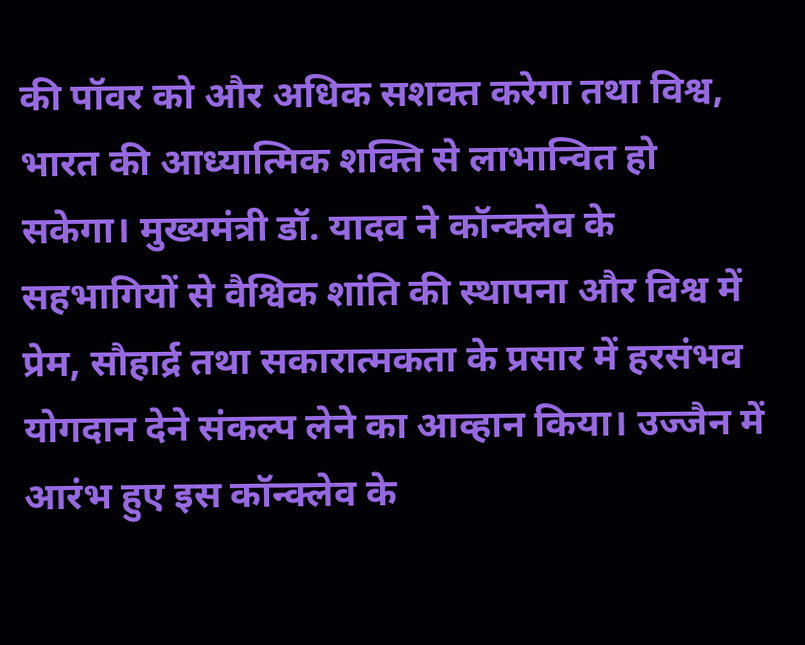की पॉवर को और अधिक सशक्त करेगा तथा विश्व, भारत की आध्यात्मिक शक्ति से लाभान्वित हो सकेगा। मुख्यमंत्री डॉ. यादव ने कॉन्क्लेव के सहभागियों से वैश्विक शांति की स्थापना और विश्व में प्रेम, सौहार्द्र तथा सकारात्मकता के प्रसार में हरसंभव योगदान देने संकल्प लेने का आव्हान किया। उज्जैन में आरंभ हुए इस कॉन्क्लेव के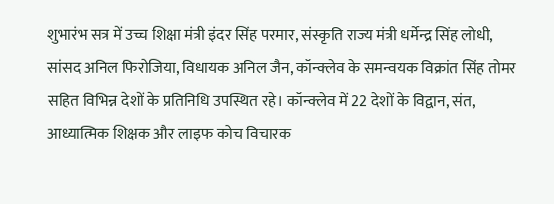शुभारंभ सत्र में उच्च शिक्षा मंत्री इंदर सिंह परमार, संस्कृति राज्य मंत्री धर्मेन्द्र सिंह लोधी, सांसद अनिल फिरोजिया, विधायक अनिल जैन, कॉन्क्लेव के समन्वयक विक्रांत सिंह तोमर सहित विभिन्न देशों के प्रतिनिधि उपस्थित रहे। कॉन्क्लेव में 22 देशों के विद्वान, संत, आध्यात्मिक शिक्षक और लाइफ कोच विचारक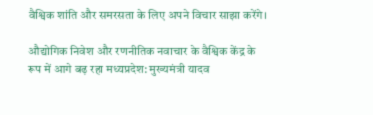वैश्विक शांति और समरसता के लिए अपने विचार साझा करेंगे।

औद्योगिक निवेश और रणनीतिक नवाचार के वैश्विक केंद्र के रूप में आगे बढ़ रहा मध्यप्रदेश: मुख्यमंत्री यादव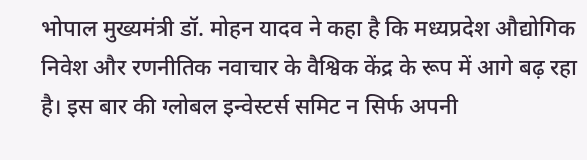भोपाल मुख्यमंत्री डॉ. मोहन यादव ने कहा है कि मध्यप्रदेश औद्योगिक निवेश और रणनीतिक नवाचार के वैश्विक केंद्र के रूप में आगे बढ़ रहा है। इस बार की ग्लोबल इन्वेस्टर्स समिट न सिर्फ अपनी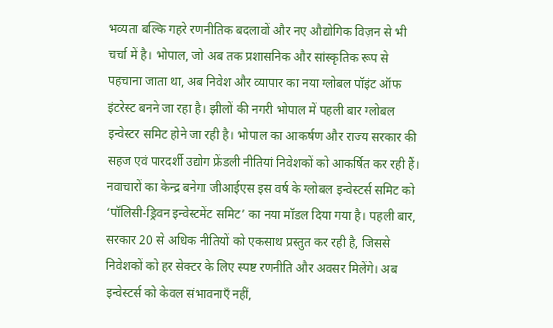भव्यता बल्कि गहरे रणनीतिक बदलावों और नए औद्योगिक विज़न से भी चर्चा में है। भोपाल, जो अब तक प्रशासनिक और सांस्कृतिक रूप से पहचाना जाता था, अब निवेश और व्यापार का नया ग्लोबल पॉइंट ऑफ इंटरेस्ट बनने जा रहा है। झीलों की नगरी भोपाल में पहली बार ग्लोबल इन्वेस्टर समिट होने जा रही है। भोपाल का आकर्षण और राज्य सरकार की सहज एवं पारदर्शी उद्योग फ्रेंडली नीतियां निवेशकों को आकर्षित कर रही हैं। नवाचारों का केन्द्र बनेगा जीआईएस इस वर्ष के ग्लोबल इन्वेस्टर्स समिट को ‘पॉलिसी-ड्रिवन इन्वेस्टमेंट समिट’ का नया मॉडल दिया गया है। पहली बार, सरकार 20 से अधिक नीतियों को एकसाथ प्रस्तुत कर रही है, जिससे निवेशकों को हर सेक्टर के लिए स्पष्ट रणनीति और अवसर मिलेंगे। अब इन्वेस्टर्स को केवल संभावनाएँ नहीं,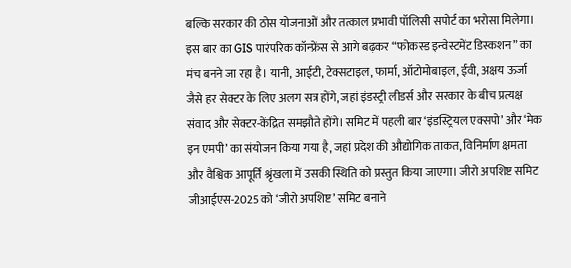बल्कि सरकार की ठोस योजनाओं और तत्काल प्रभावी पॉलिसी सपोर्ट का भरोसा मिलेगा। इस बार का GIS पारंपरिक कॉन्फ्रेंस से आगे बढ़कर “फोकस्ड इन्वेस्टमेंट डिस्कशन” का मंच बनने जा रहा है। यानी, आईटी, टेक्सटाइल, फार्मा, ऑटोमोबाइल, ईवी, अक्षय ऊर्जा जैसे हर सेक्टर के लिए अलग सत्र होंगे, जहां इंडस्ट्री लीडर्स और सरकार के बीच प्रत्यक्ष संवाद और सेक्टर-केंद्रित समझौते होंगे। समिट में पहली बार ‘इंडस्ट्रियल एक्सपो’ और ‘मेक इन एमपी’ का संयोजन किया गया है, जहां प्रदेश की औद्योगिक ताकत, विनिर्माण क्षमता और वैश्विक आपूर्ति श्रृंखला में उसकी स्थिति को प्रस्तुत किया जाएगा। जीरो अपशिष्ट समिट जीआईएस-2025 को ‘जीरो अपशिष्ट’ समिट बनाने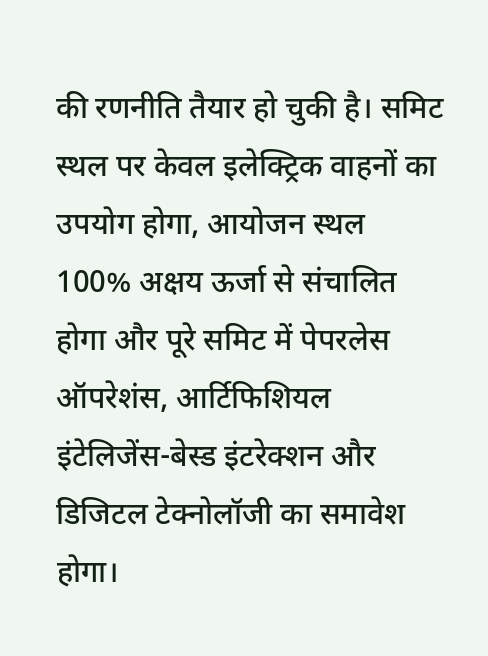की रणनीति तैयार हो चुकी है। समिट स्थल पर केवल इलेक्ट्रिक वाहनों का उपयोग होगा, आयोजन स्थल 100% अक्षय ऊर्जा से संचालित होगा और पूरे समिट में पेपरलेस ऑपरेशंस, आर्टिफिशियल इंटेलिजेंस-बेस्ड इंटरेक्शन और डिजिटल टेक्नोलॉजी का समावेश होगा।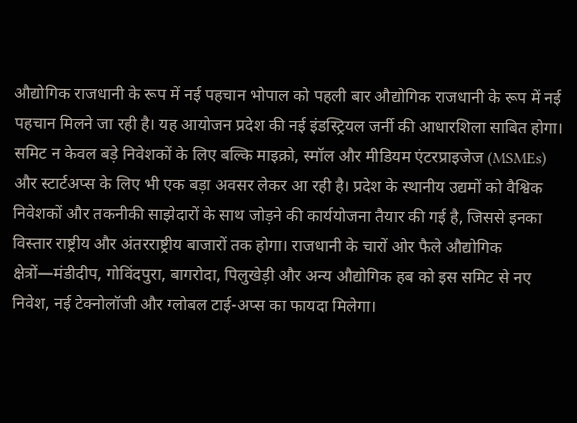औद्योगिक राजधानी के रूप में नई पहचान भोपाल को पहली बार औद्योगिक राजधानी के रूप में नई पहचान मिलने जा रही है। यह आयोजन प्रदेश की नई इंडस्ट्रियल जर्नी की आधारशिला साबित होगा। समिट न केवल बड़े निवेशकों के लिए बल्कि माइक्रो, स्मॉल और मीडियम एंटरप्राइजेज (MSMEs) और स्टार्टअप्स के लिए भी एक बड़ा अवसर लेकर आ रही है। प्रदेश के स्थानीय उद्यमों को वैश्विक निवेशकों और तकनीकी साझेदारों के साथ जोड़ने की कार्ययोजना तैयार की गई है, जिससे इनका विस्तार राष्ट्रीय और अंतरराष्ट्रीय बाजारों तक होगा। राजधानी के चारों ओर फैले औद्योगिक क्षेत्रों—मंडीदीप, गोविंदपुरा, बागरोदा, पिलुखेड़ी और अन्य औद्योगिक हब को इस समिट से नए निवेश, नई टेक्नोलॉजी और ग्लोबल टाई-अप्स का फायदा मिलेगा।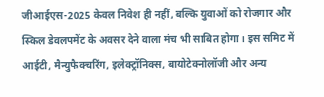जीआईएस-2025 केवल निवेश ही नहीं, बल्कि युवाओं को रोजगार और स्किल डेवलपमेंट के अवसर देने वाला मंच भी साबित होगा। इस समिट में आईटी, मैन्युफैक्चरिंग, इलेक्ट्रॉनिक्स, बायोटेक्नोलॉजी और अन्य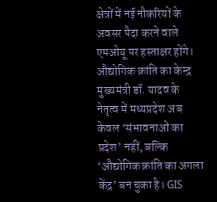क्षेत्रों में नई नौकरियों के अवसर पैदा करने वाले एमओयू पर हस्ताक्षर होंगे। औद्योगिक क्रांति का केन्द्र मुख्यमंत्री डॉ. यादव के नेतृत्व में मध्यप्रदेश अब केवल ‘संभावनाओं का प्रदेश’ नहीं, बल्कि ‘औद्योगिक क्रांति का अगला केंद्र’ बन चुका है। GIS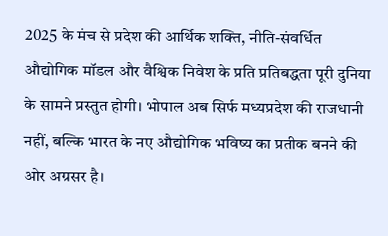2025 के मंच से प्रदेश की आर्थिक शक्ति, नीति-संवर्धित औद्योगिक मॉडल और वैश्विक निवेश के प्रति प्रतिबद्धता पूरी दुनिया के सामने प्रस्तुत होगी। भोपाल अब सिर्फ मध्यप्रदेश की राजधानी नहीं, बल्कि भारत के नए औद्योगिक भविष्य का प्रतीक बनने की ओर अग्रसर है।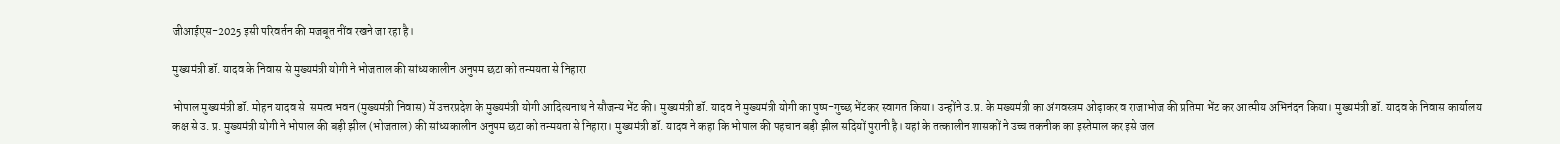जीआईएस-2025 इसी परिवर्तन की मजबूत नींव रखने जा रहा है।

मुख्यमंत्री डॉ. यादव के निवास से मुख्यमंत्री योगी ने भोजताल की सांध्यकालीन अनुपम छटा को तन्मयता से निहारा

भोपाल मुख्यमंत्री डॉ. मोहन यादव से  समत्व भवन (मुख्यमंत्री निवास) में उत्तरप्रदेश के मुख्यमंत्री योगी आदित्यनाथ ने सौजन्य भेंट की। मुख्यमंत्री डॉ. यादव ने मुख्यमंत्री योगी का पुष्प-गुच्छ भेंटकर स्वागत किया। उन्होंने उ.प्र. के मख्यमंत्री का अंगवस्त्रम ओढ़ाकर व राजाभोज की प्रतिमा भेंट कर आत्मीय अभिनंदन किया। मुख्यमंत्री डॉ. यादव के निवास कार्यालय कक्ष से उ. प्र. मुख्यमंत्री योगी ने भोपाल की बड़ी झील (भोजताल) की सांध्यकालीन अनुपम छटा को तन्मयता से निहारा। मुख्यमंत्री डॉ. यादव ने कहा कि भोपाल की पहचान बड़ी झील सदियों पुरानी है। यहां के तत्कालीन शासकों ने उच्च तकनीक का इस्तेमाल कर इसे जल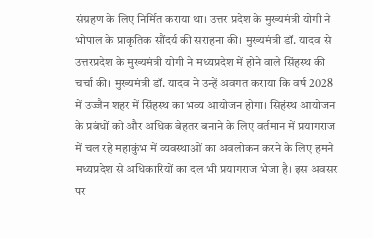संग्रहण के लिए निर्मित कराया था। उत्तर प्रदेश के मुख्यमंत्री योगी ने भोपाल के प्राकृतिक सौंदर्य की सराहना की। मुख्यमंत्री डॉ. यादव से उत्तरप्रदेश के मुख्यमंत्री योगी ने मध्यप्रदेश में होने वाले सिंहस्थ की चर्चा की। मुख्यमंत्री डॉ. यादव ने उन्हें अवगत कराया कि वर्ष 2028 में उज्जैन शहर में सिंहस्थ का भव्य आयोजन होगा। सिहंस्थ आयोजन के प्रबंधों को और अधिक बेहतर बनाने के लिए वर्तमान में प्रयागराज में चल रहे महाकुंभ में व्यवस्थाओं का अवलोकन करने के लिए हमने मध्यप्रदेश से अधिकारियों का दल भी प्रयागराज भेजा है। इस अवसर पर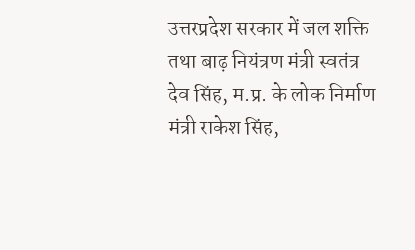उत्तरप्रदेश सरकार में जल शक्ति तथा बाढ़ नियंत्रण मंत्री स्वतंत्र देव सिंह, म.प्र. के लोक निर्माण मंत्री राकेश सिंह,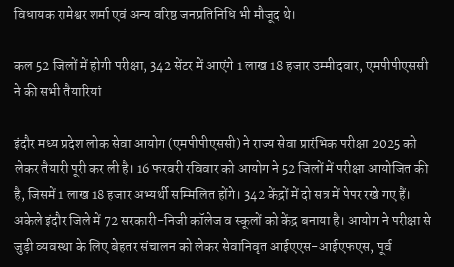विधायक रामेश्वर शर्मा एवं अन्य वरिष्ठ जनप्रतिनिधि भी मौजूद थे।

कल 52 जिलों में होगी परीक्षा, 342 सेंटर में आएंगे 1 लाख 18 हजार उम्‍मीदवार, एमपीपीएससी ने की सभी तैयारियां

इंदौर मध्य प्रदेश लोक सेवा आयोग (एमपीपीएससी) ने राज्य सेवा प्रारंभिक परीक्षा 2025 को लेकर तैयारी पूरी कर ली है। 16 फरवरी रविवार को आयोग ने 52 जिलों में परीक्षा आयोजित की है, जिसमें 1 लाख 18 हजार अभ्यर्थी सम्मिलित होंगे। 342 केंद्रों में दो सत्र में पेपर रखे गए हैं। अकेले इंदौर जिले में 72 सरकारी-निजी कॉलेज व स्कूलों को केंद्र बनाया है। आयोग ने परीक्षा से जुड़ी व्यवस्था के लिए बेहतर संचालन को लेकर सेवानिवृत आईएएस-आईएफएस, पूर्व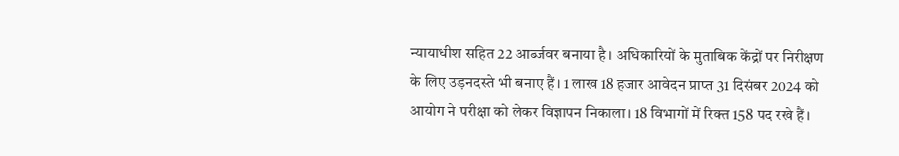न्यायाधीश सहित 22 आर्ब्जवर बनाया है। अधिकारियों के मुताबिक केंद्रों पर निरीक्षण के लिए उड़नदस्ते भी बनाए हैं। 1 लाख 18 हजार आवेदन प्राप्त 31 दिसंबर 2024 को आयोग ने परीक्षा को लेकर विज्ञापन निकाला। 18 विभागों में रिक्त 158 पद रखे हैं।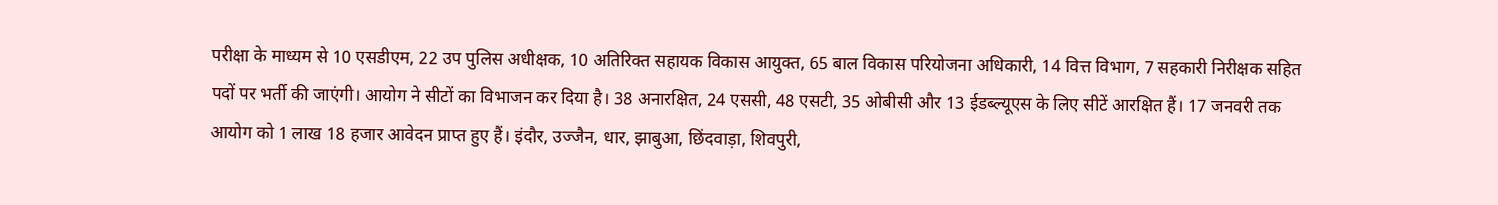परीक्षा के माध्यम से 10 एसडीएम, 22 उप पुलिस अधीक्षक, 10 अतिरिक्त सहायक विकास आयुक्त, 65 बाल विकास परियोजना अधिकारी, 14 वित्त विभाग, 7 सहकारी निरीक्षक सहित पदों पर भर्ती की जाएंगी। आयोग ने सीटों का विभाजन कर दिया है। 38 अनारक्षित, 24 एससी, 48 एसटी, 35 ओबीसी और 13 ईडब्ल्यूएस के लिए सीटें आरक्षित हैं। 17 जनवरी तक आयोग को 1 लाख 18 हजार आवेदन प्राप्त हुए हैं। इंदौर, उज्जैन, धार, झाबुआ, छिंदवाड़ा, शिवपुरी,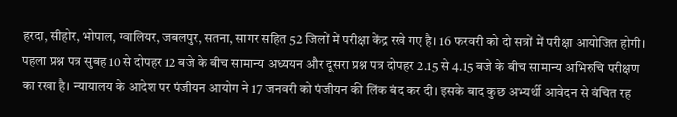हरदा, सीहोर, भोपाल, ग्वालियर, जबलपुर, सतना, सागर सहित 52 जिलों में परीक्षा केंद्र रखे गए है। 16 फरवरी को दो सत्रों में परीक्षा आयोजित होगी। पहला प्रश्न पत्र सुबह 10 से दोपहर 12 बजे के बीच सामान्य अध्ययन और दूसरा प्रश्न पत्र दोपहर 2.15 से 4.15 बजे के बीच सामान्य अभिरुचि परीक्षण का रखा है। न्यायालय के आदेश पर पंजीयन आयोग ने 17 जनवरी को पंजीयन की लिंक बंद कर दी। इसके बाद कुछ अभ्यर्थी आवेदन से वंचित रह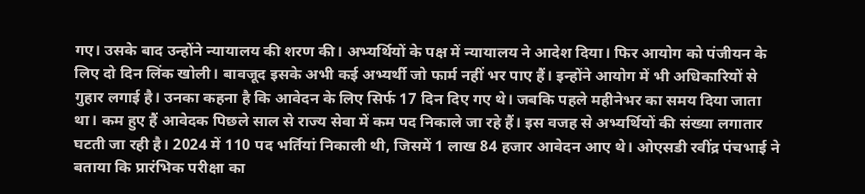गए। उसके बाद उन्होंने न्यायालय की शरण की। अभ्यर्थियों के पक्ष में न्यायालय ने आदेश दिया। फिर आयोग को पंजीयन के लिए दो दिन लिंक खोली। बावजूद इसके अभी कई अभ्यर्थी जो फार्म नहीं भर पाए हैं। इन्होंने आयोग में भी अधिकारियों से गुहार लगाई है। उनका कहना है कि आवेदन के लिए सिर्फ 17 दिन दिए गए थे। जबकि पहले महीनेभर का समय दिया जाता था। कम हुए हैं आवेदक पिछले साल से राज्य सेवा में कम पद निकाले जा रहे हैं। इस वजह से अभ्यर्थियों की संख्या लगातार घटती जा रही है। 2024 में 110 पद भर्तियां निकाली थी, जिसमें 1 लाख 84 हजार आवेदन आए थे। ओएसडी रवींद्र पंचभाई ने बताया कि प्रारंभिक परीक्षा का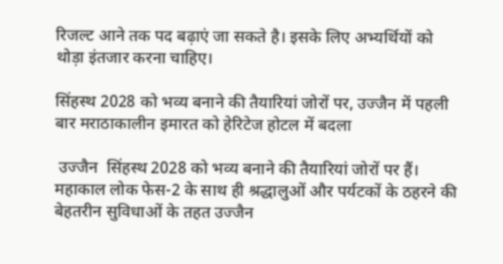रिजल्ट आने तक पद बढ़ाएं जा सकते है। इसके लिए अभ्यर्थियों को थोड़ा इंतजार करना चाहिए।

सिंहस्थ 2028 को भव्य बनाने की तैयारियां जोरों पर, उज्जैन में पहली बार मराठाकालीन इमारत को हेरिटेज होटल में बदला

 उज्जैन  सिंहस्थ 2028 को भव्य बनाने की तैयारियां जोरों पर हैं। महाकाल लोक फेस-2 के साथ ही श्रद्धालुओं और पर्यटकों के ठहरने की बेहतरीन सुविधाओं के तहत उज्जैन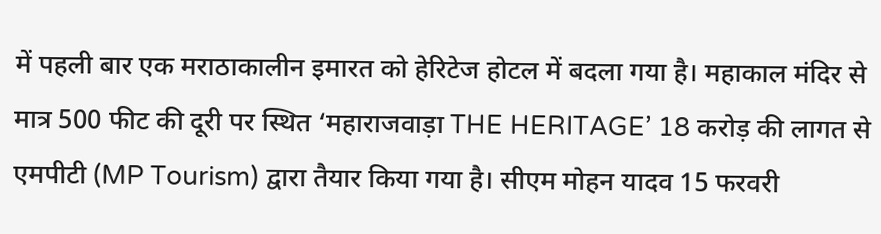में पहली बार एक मराठाकालीन इमारत को हेरिटेज होटल में बदला गया है। महाकाल मंदिर से मात्र 500 फीट की दूरी पर स्थित ‘महाराजवाड़ा THE HERITAGE’ 18 करोड़ की लागत से एमपीटी (MP Tourism) द्वारा तैयार किया गया है। सीएम मोहन यादव 15 फरवरी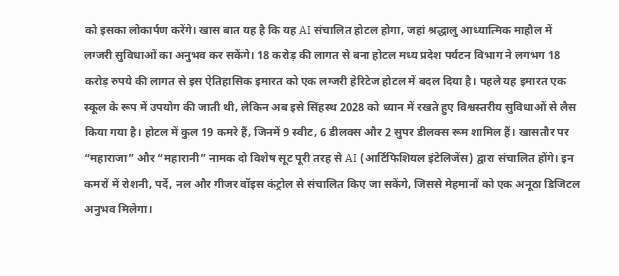को इसका लोकार्पण करेंगे। खास बात यह है कि यह AI संचालित होटल होगा, जहां श्रद्धालु आध्यात्मिक माहौल में लग्जरी सुविधाओं का अनुभव कर सकेंगे। 18 करोड़ की लागत से बना होटल मध्य प्रदेश पर्यटन विभाग ने लगभग 18 करोड़ रुपये की लागत से इस ऐतिहासिक इमारत को एक लग्जरी हेरिटेज होटल में बदल दिया है। पहले यह इमारत एक स्कूल के रूप में उपयोग की जाती थी, लेकिन अब इसे सिंहस्थ 2028 को ध्यान में रखते हुए विश्वस्तरीय सुविधाओं से लैस किया गया है। होटल में कुल 19 कमरे हैं, जिनमें 9 स्वीट, 6 डीलक्स और 2 सुपर डीलक्स रूम शामिल हैं। खासतौर पर “महाराजा” और “महारानी” नामक दो विशेष सूट पूरी तरह से AI (आर्टिफिशियल इंटेलिजेंस) द्वारा संचालित होंगे। इन कमरों में रोशनी, पर्दे, नल और गीजर वॉइस कंट्रोल से संचालित किए जा सकेंगे, जिससे मेहमानों को एक अनूठा डिजिटल अनुभव मिलेगा।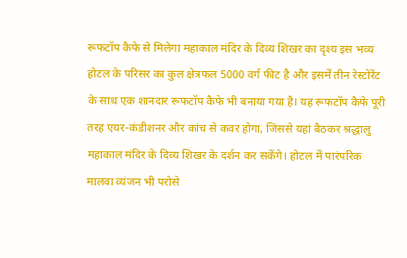रूफटॉप कैफे से मिलेगा महाकाल मंदिर के दिव्य शिखर का दृश्य इस भव्य होटल के परिसर का कुल क्षेत्रफल 5000 वर्ग फीट है और इसमें तीन रेस्टोरेंट के साथ एक शानदार रूफटॉप कैफे भी बनाया गया है। यह रूफटॉप कैफे पूरी तरह एयर-कंडीशनर और कांच से कवर होगा, जिससे यहां बैठकर श्रद्धालु महाकाल मंदिर के दिव्य शिखर के दर्शन कर सकेंगे। होटल में पारंपरिक मालवा व्यंजन भी परोसे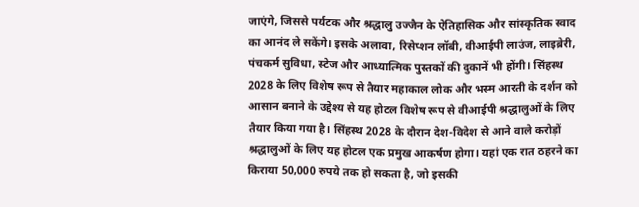जाएंगे, जिससे पर्यटक और श्रद्धालु उज्जैन के ऐतिहासिक और सांस्कृतिक स्वाद का आनंद ले सकेंगे। इसके अलावा, रिसेप्शन लॉबी, वीआईपी लाउंज, लाइब्रेरी, पंचकर्म सुविधा, स्टेज और आध्यात्मिक पुस्तकों की दुकानें भी होंगी। सिंहस्थ 2028 के लिए विशेष रूप से तैयार महाकाल लोक और भस्म आरती के दर्शन को आसान बनाने के उद्देश्य से यह होटल विशेष रूप से वीआईपी श्रद्धालुओं के लिए तैयार किया गया है। सिंहस्थ 2028 के दौरान देश-विदेश से आने वाले करोड़ों श्रद्धालुओं के लिए यह होटल एक प्रमुख आकर्षण होगा। यहां एक रात ठहरने का किराया 50,000 रुपये तक हो सकता है, जो इसकी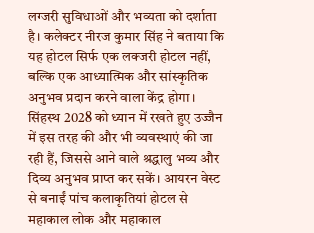लग्जरी सुविधाओं और भव्यता को दर्शाता है। कलेक्टर नीरज कुमार सिंह ने बताया कि यह होटल सिर्फ एक लक्जरी होटल नहीं, बल्कि एक आध्यात्मिक और सांस्कृतिक अनुभव प्रदान करने वाला केंद्र होगा। सिंहस्थ 2028 को ध्यान में रखते हुए उज्जैन में इस तरह की और भी व्यवस्थाएं की जा रही हैं, जिससे आने वाले श्रद्धालु भव्य और दिव्य अनुभव प्राप्त कर सकें। आयरन वेस्ट से बनाईं पांच कलाकृतियां होटल से महाकाल लोक और महाकाल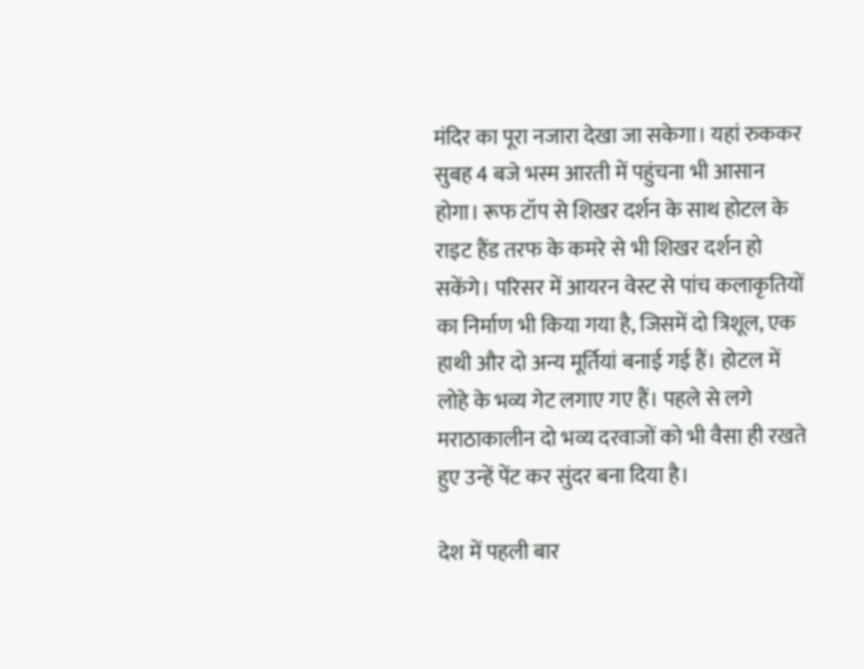मंदिर का पूरा नजारा देखा जा सकेगा। यहां रुककर सुबह 4 बजे भस्म आरती में पहुंचना भी आसान होगा। रूफ टॉप से शिखर दर्शन के साथ होटल के राइट हैंड तरफ के कमरे से भी शिखर दर्शन हो सकेंगे। परिसर में आयरन वेस्ट से पांच कलाकृतियों का निर्माण भी किया गया है, जिसमें दो त्रिशूल, एक हाथी और दो अन्य मूर्तियां बनाई गई हैं। होटल में लोहे के भव्य गेट लगाए गए हैं। पहले से लगे मराठाकालीन दो भव्य दरवाजों को भी वैसा ही रखते हुए उन्हें पेंट कर सुंदर बना दिया है।

देश में पहली बार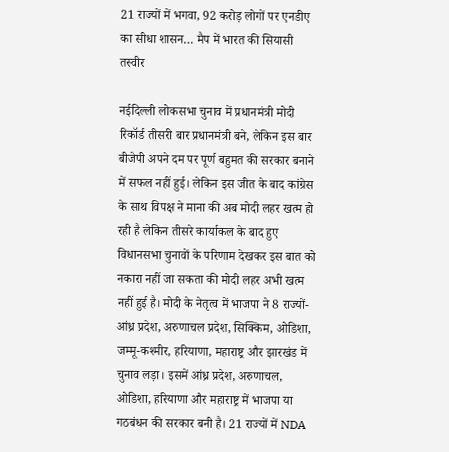21 राज्यों में भगवा, 92 करोड़ लोगों पर एनडीए का सीधा शासन… मैप में भारत की सियासी तस्वीर

नईदिल्ली लोकसभा चुनाव में प्रधानमंत्री मोदी रिकॉर्ड तीसरी बार प्रधानमंत्री बने, लेकिन इस बार बीजेपी अपने दम पर पूर्ण बहुमत की सरकार बनाने में सफल नहीं हुई। लेकिन इस जीत के बाद कांग्रेस के साथ विपक्ष ने माना की अब मोदी लहर खत्म हो रही है लेकिन तीसरे कार्याकल के बाद हुए विधानसभा चुनावों के परिणाम देखकर इस बात को नकारा नहीं जा सकता की मोदी लहर अभी खत्म नहीं हुई है। मोदी के नेतृत्व में भाजपा ने 8 राज्यों- आंध्र प्रदेश, अरुणाचल प्रदेश, सिक्किम, ओडिशा, जम्मू-कश्मीर, हरियाणा, महाराष्ट्र और झारखंड में चुनाव लड़ा। इसमें आंध्र प्रदेश, अरुणाचल, ओडिशा, हरियाणा और महाराष्ट्र में भाजपा या गठबंधन की सरकार बनी है। 21 राज्यों में NDA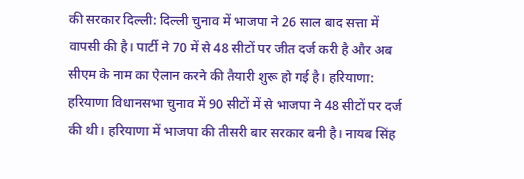की सरकार दिल्ली: दिल्ली चुनाव में भाजपा ने 26 साल बाद सत्ता में वापसी की है। पार्टी ने 70 में से 48 सीटों पर जीत दर्ज करी है और अब सीएम के नाम का ऐलान करने की तैयारी शुरू हो गई है। हरियाणा: हरियाणा विधानसभा चुनाव में 90 सीटों में से भाजपा ने 48 सीटों पर दर्ज की थी। हरियाणा में भाजपा की तीसरी बार सरकार बनी है। नायब सिंह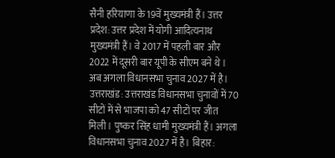सैनी हरियाणा के 19वें मुख्यमंत्री हैं। उत्तर प्रदेश: उत्तर प्रदेश में योगी आदित्यनाथ मुख्यमंत्री हैं। वे 2017 में पहली बार और 2022 में दूसरी बार यूपी के सीएम बने थे। अब अगला विधानसभा चुनाव 2027 में है। उत्तराखंड: उत्तराखंड विधानसभा चुनावों में 70 सीटों में से भाजपा को 47 सीटों पर जीत मिली। पुष्कर सिंह धामी मुख्यमंत्री हैं। अगला विधानसभा चुनाव 2027 में है। बिहार: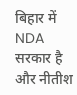बिहार में NDA सरकार है और नीतीश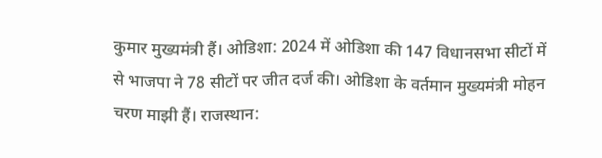कुमार मुख्यमंत्री हैं। ओडिशा: 2024 में ओडिशा की 147 विधानसभा सीटों में से भाजपा ने 78 सीटों पर जीत दर्ज की। ओडिशा के वर्तमान मुख्यमंत्री मोहन चरण माझी हैं। राजस्थान: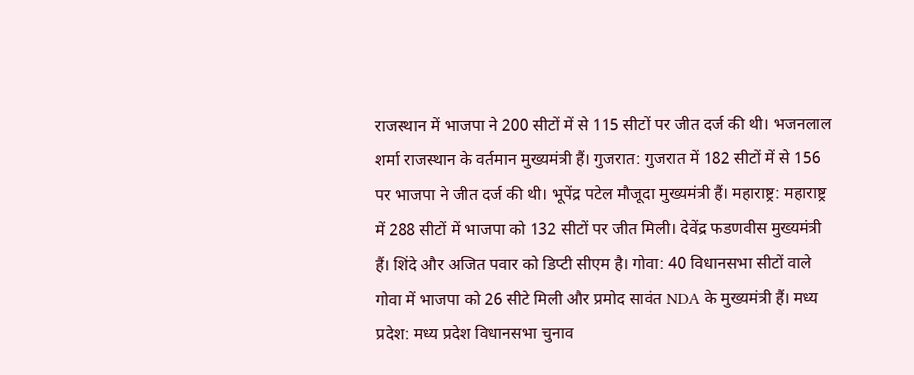राजस्थान में भाजपा ने 200 सीटों में से 115 सीटों पर जीत दर्ज की थी। भजनलाल शर्मा राजस्थान के वर्तमान मुख्यमंत्री हैं। गुजरात: गुजरात में 182 सीटों में से 156 पर भाजपा ने जीत दर्ज की थी। भूपेंद्र पटेल मौजूदा मुख्यमंत्री हैं। महाराष्ट्र: महाराष्ट्र में 288 सीटों में भाजपा को 132 सीटों पर जीत मिली। देवेंद्र फडणवीस मुख्यमंत्री हैं। शिंदे और अजित पवार को डिप्टी सीएम है। गोवा: 40 विधानसभा सीटों वाले गोवा में भाजपा को 26 सीटे मिली और प्रमोद सावंत NDA के मुख्यमंत्री हैं। मध्य प्रदेश: मध्य प्रदेश विधानसभा चुनाव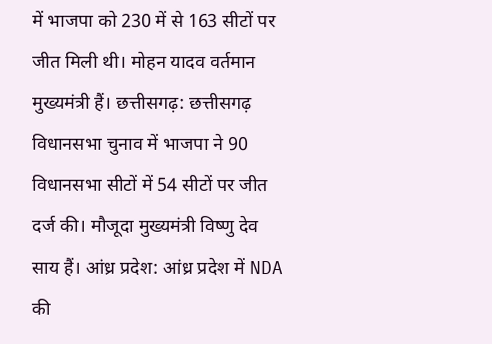में भाजपा को 230 में से 163 सीटों पर जीत मिली थी। मोहन यादव वर्तमान मुख्यमंत्री हैं। छत्तीसगढ़: छत्तीसगढ़ विधानसभा चुनाव में भाजपा ने 90 विधानसभा सीटों में 54 सीटों पर जीत दर्ज की। मौजूदा मुख्यमंत्री विष्णु देव साय हैं। आंध्र प्रदेश: आंध्र प्रदेश में NDA की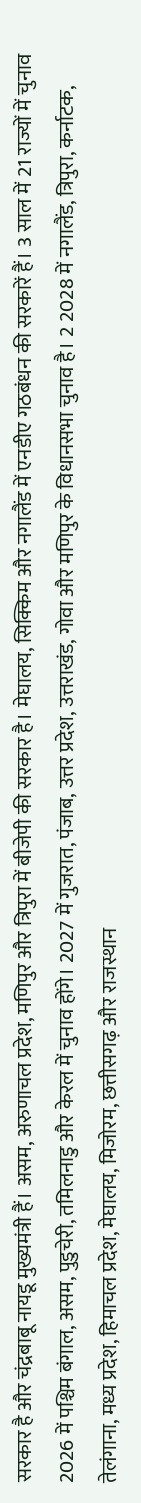सरकार है और चंद्रबाबू नायडू मुख्यमंत्री हैं। असम, अरुणाचल प्रदेश, मणिपुर और त्रिपुरा में बीजेपी की सरकार है। मेघालय, सिक्किम और नगालैंड में एनडीए गठबंधन की सरकारें हैं। 3 साल में 21 राज्यों में चुनाव 2026 में पश्चिम बंगाल, असम, पुडुचेरी, तमिलनाडु और केरल में चुनाव होंगे। 2027 में गुजरात, पंजाब, उत्तर प्रदेश, उत्तराखंड, गोवा और मणिपुर के विधानसभा चुनाव है। 2 2028 में नगालैंड, त्रिपुरा, कर्नाटक, तेलंगाना, मध्य प्रदेश, हिमाचल प्रदेश, मेघालय, मिजोरम, छत्तीसगढ़ और राजस्थान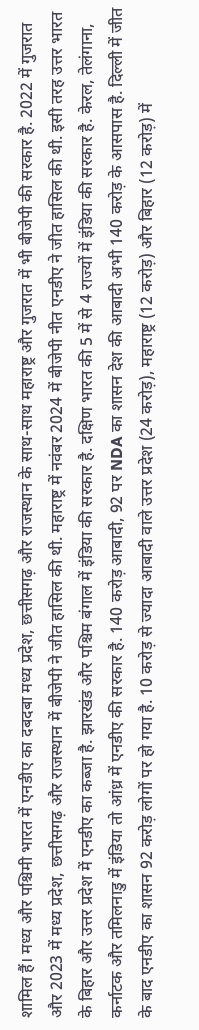शामिल हैं। मध्य और पश्चिमी भारत में एनडीए का दबदबा मध्य प्रदेश, छत्तीसगढ़ और राजस्थान के साथ-साथ महाराष्ट्र और गुजरात में भी बीजेपी की सरकार है. 2022 में गुजरात और 2023 में मध्य प्रदेश, छत्तीसगढ़ और राजस्थान में बीजेपी ने जीत हासिल की थी. महाराष्ट्र में नवंबर 2024 में बीजेपी नीत एनडीए ने जीत हासिल की थी. इसी तरह उत्तर भारत के बिहार और उत्तर प्रदेश में एनडीए का कब्जा है. झारखंड और पश्चिम बंगाल में इंडिया की सरकार है. दक्षिण भारत की 5 में से 4 राज्यों में इंडिया की सरकार है. केरल, तेलंगाना, कर्नाटक और तमिलनाडु में इंडिया तो आंध्र में एनडीए की सरकार है. 140 करोड़ आबादी, 92 पर NDA का शासन देश की आबादी अभी 140 करोड़ के आसपास है. दिल्ली में जीत के बाद एनडीए का शासन 92 करोड़ लोगों पर हो गया है. 10 करोड़ से ज्यादा आबादी वाले उत्तर प्रदेश (24 करोड़), महाराष्ट्र (12 करोड़) और बिहार (12 करोड़) में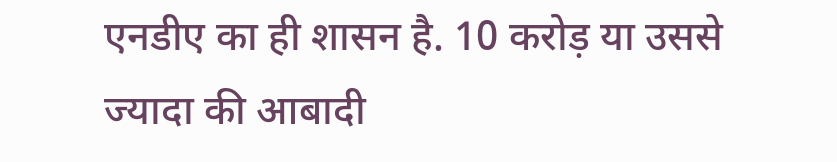एनडीए का ही शासन है. 10 करोड़ या उससे ज्यादा की आबादी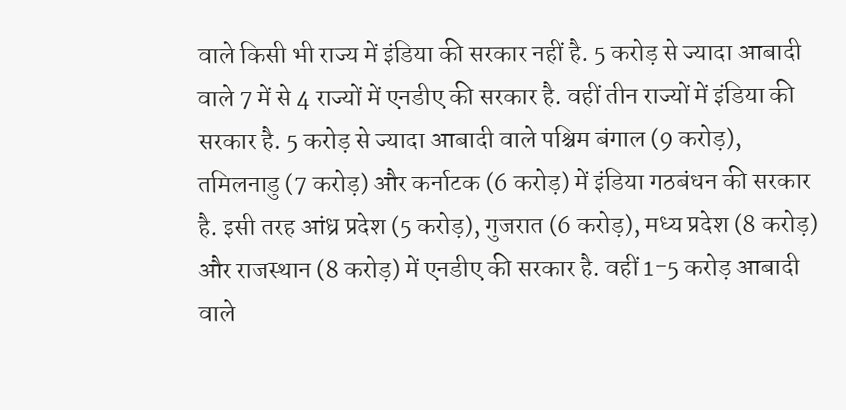वाले किसी भी राज्य में इंडिया की सरकार नहीं है. 5 करोड़ से ज्यादा आबादी वाले 7 में से 4 राज्यों में एनडीए की सरकार है. वहीं तीन राज्यों में इंडिया की सरकार है. 5 करोड़ से ज्यादा आबादी वाले पश्चिम बंगाल (9 करोड़), तमिलनाडु (7 करोड़) और कर्नाटक (6 करोड़) में इंडिया गठबंधन की सरकार है. इसी तरह आंध्र प्रदेश (5 करोड़), गुजरात (6 करोड़), मध्य प्रदेश (8 करोड़) और राजस्थान (8 करोड़) में एनडीए की सरकार है. वहीं 1-5 करोड़ आबादी वाले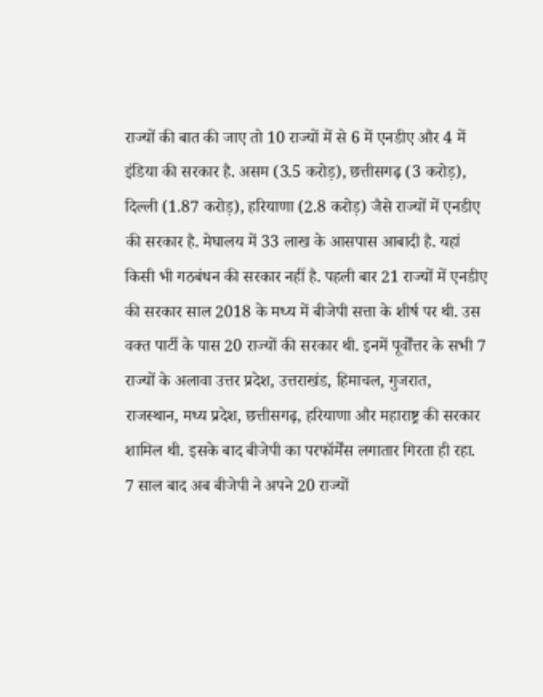राज्यों की बात की जाए तो 10 राज्यों में से 6 में एनडीए और 4 में इंडिया की सरकार है. असम (3.5 करोड़), छत्तीसगढ़ (3 करोड़), दिल्ली (1.87 करोड़), हरियाणा (2.8 करोड़) जैसे राज्यों में एनडीए की सरकार है. मेघालय में 33 लाख के आसपास आबादी है. यहां किसी भी गठबंधन की सरकार नहीं है. पहली बार 21 राज्यों में एनडीए की सरकार साल 2018 के मध्य में बीजेपी सत्ता के शीर्ष पर थी. उस वक्त पार्टी के पास 20 राज्यों की सरकार थी. इनमें पूर्वोंत्तर के सभी 7 राज्यों के अलावा उत्तर प्रदेश, उत्तराखंड, हिमाचल, गुजरात, राजस्थान, मध्य प्रदेश, छत्तीसगढ़, हरियाणा और महाराष्ट्र की सरकार शामिल थी. इसके बाद बीजेपी का परफॉर्मेंस लगातार गिरता ही रहा. 7 साल बाद अब बीजेपी ने अपने 20 राज्यों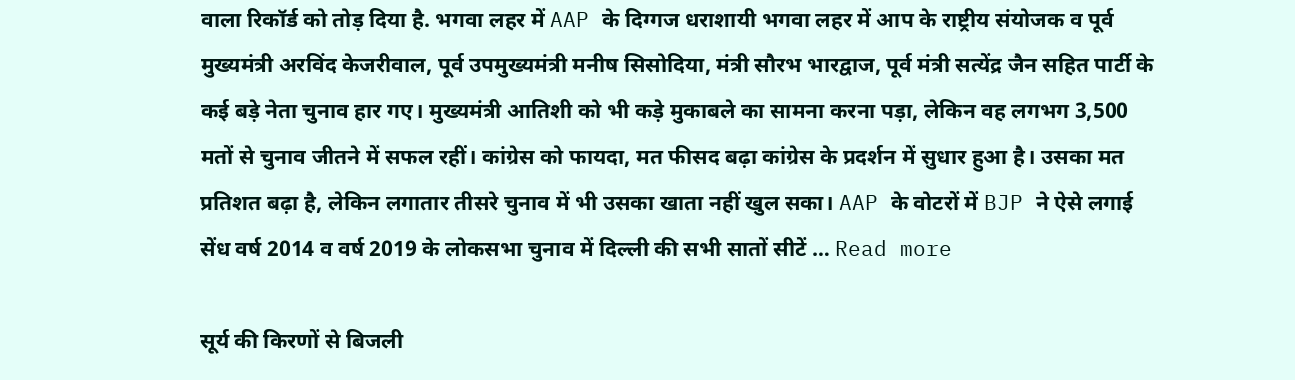वाला रिकॉर्ड को तोड़ दिया है. भगवा लहर में AAP के दिग्गज धराशायी भगवा लहर में आप के राष्ट्रीय संयोजक व पूर्व मुख्यमंत्री अरविंद केजरीवाल, पूर्व उपमुख्यमंत्री मनीष सिसोदिया, मंत्री सौरभ भारद्वाज, पूर्व मंत्री सत्येंद्र जैन सहित पार्टी के कई बड़े नेता चुनाव हार गए। मुख्यमंत्री आतिशी को भी कड़े मुकाबले का सामना करना पड़ा, लेकिन वह लगभग 3,500 मतों से चुनाव जीतने में सफल रहीं। कांग्रेस को फायदा, मत फीसद बढ़ा कांग्रेस के प्रदर्शन में सुधार हुआ है। उसका मत प्रतिशत बढ़ा है, लेकिन लगातार तीसरे चुनाव में भी उसका खाता नहीं खुल सका। AAP के वोटरों में BJP ने ऐसे लगाई सेंध वर्ष 2014 व वर्ष 2019 के लोकसभा चुनाव में दिल्ली की सभी सातों सीटें … Read more

सूर्य की किरणों से बिजली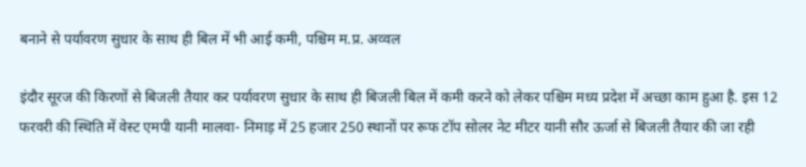बनाने से पर्यावरण सुधार के साथ ही बिल में भी आई कमी, पश्चिम म.प्र. अव्वल

इंदौर सूरज की किरणों से बिजली तैयार कर पर्यावरण सुधार के साथ ही बिजली बिल में कमी करने को लेकर पश्चिम मध्य प्रदेश में अच्छा काम हुआ है. इस 12 फरवरी की स्थिति में वेस्ट एमपी यानी मालवा- निमाड़ में 25 हजार 250 स्थानों पर रूफ टॉप सोलर नेट मीटर यानी सौर ऊर्जा से बिजली तैयार की जा रही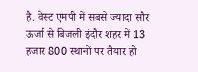है. वेस्ट एमपी में सबसे ज्यादा सौर ऊर्जा से बिजली इंदौर शहर में 13 हजार 800 स्थानों पर तैयार हो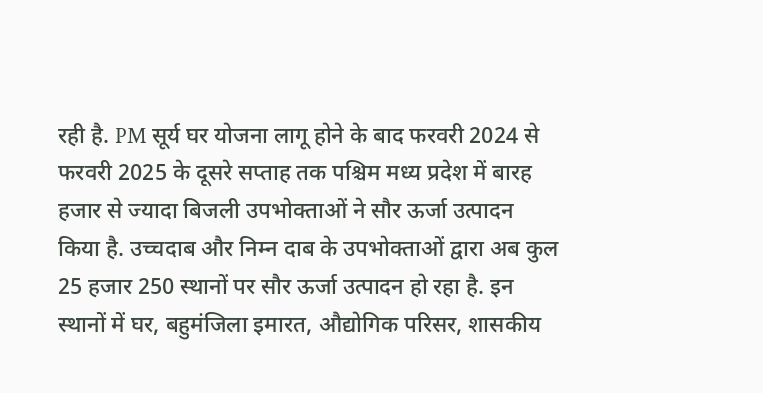रही है. PM सूर्य घर योजना लागू होने के बाद फरवरी 2024 से फरवरी 2025 के दूसरे सप्ताह तक पश्चिम मध्य प्रदेश में बारह हजार से ज्यादा बिजली उपभोक्ताओं ने सौर ऊर्जा उत्पादन किया है. उच्चदाब और निम्न दाब के उपभोक्ताओं द्वारा अब कुल 25 हजार 250 स्थानों पर सौर ऊर्जा उत्पादन हो रहा है. इन स्थानों में घर, बहुमंजिला इमारत, औद्योगिक परिसर, शासकीय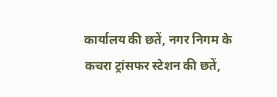कार्यालय की छतें, नगर निगम के कचरा ट्रांसफर स्टेशन की छतें,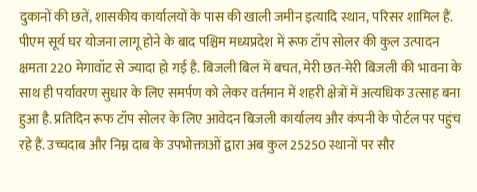दुकानों की छतें, शासकीय कार्यालयों के पास की खाली जमीन इत्यादि स्थान, परिसर शामिल हैं. पीएम सूर्य घर योजना लागू होने के बाद पश्चिम मध्यप्रदेश में रूफ टॉप सोलर की कुल उत्पादन क्षमता 220 मेगावॉट से ज्यादा हो गई है. बिजली बिल में बचत, मेरी छत-मेरी बिजली की भावना के साथ ही पर्यावरण सुधार के लिए समर्पण को लेकर वर्तमान में शहरी क्षेत्रों में अत्यधिक उत्साह बना हुआ है. प्रतिदिन रूफ टॉप सोलर के लिए आवेदन बिजली कार्यालय और कंपनी के पोर्टल पर पहुंच रहे हैं. उच्चदाब और निम्न दाब के उपभोक्ताओं द्वारा अब कुल 25250 स्थानों पर सौर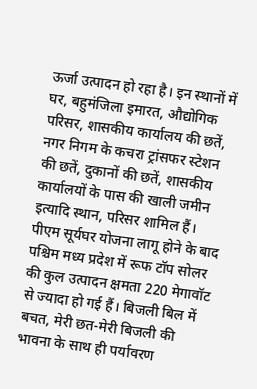ऊर्जा उत्पादन हो रहा है। इन स्थानों में घर, बहुमंजिला इमारत, औद्योगिक परिसर, शासकीय कार्यालय की छतें, नगर निगम के कचरा ट्रांसफर स्टेशन की छतें, दुकानों की छतें, शासकीय कार्यालयों के पास की खाली जमीन इत्यादि स्थान, परिसर शामिल हैं। पीएम सूर्यघर योजना लागू होने के बाद पश्चिम मध्य प्रदेश में रूफ टॉप सोलर की कुल उत्पादन क्षमता 220 मेगावॉट से ज्यादा हो गई हैं। बिजली बिल में बचत, मेरी छत-मेरी बिजली की भावना के साथ ही पर्यावरण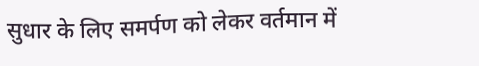सुधार के लिए समर्पण को लेकर वर्तमान में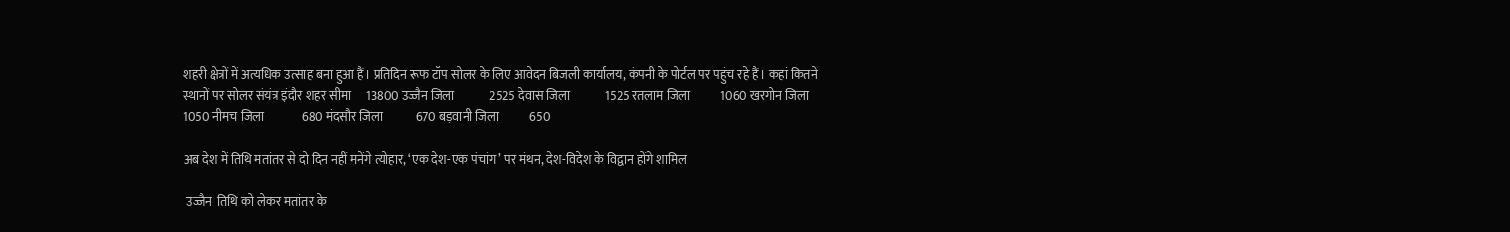शहरी क्षेत्रों में अत्यधिक उत्साह बना हुआ हैं। प्रतिदिन रूफ टॉप सोलर के लिए आवेदन बिजली कार्यालय, कंपनी के पोर्टल पर पहुंच रहे हैं। कहां कितने स्थानों पर सोलर संयंत्र इंदौर शहर सीमा      13800 उज्जैन जिला              2525 देवास जिला              1525 रतलाम जिला            1060 खरगोन जिला            1050 नीमच जिला               680 मंदसौर जिला             670 बड़वानी जिला            650

अब देश में तिथि मतांतर से दो दिन नहीं मनेंगे त्योहार, ‘एक देश-एक पंचांग’ पर मंथन, देश-विदेश के विद्वान होंगे शामिल

 उज्जैन  तिथि को लेकर मतांतर के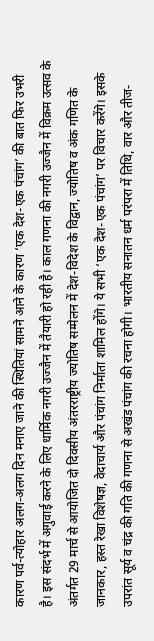कारण पर्व-त्योहार अलग-अलग दिन मनाए जाने की स्थितियां सामने आने के कारण ‘एक देश-एक पंचांग’ की बात फिर उभरी है। इस संदर्भ में अगुवाई करने के लिए धार्मिक नगरी उज्जैन में तैयारी हो रही है। काल गणना की नगरी उज्जैन में विक्रम उत्सव के अंतर्गत 29 मार्च से आयोजित दो दिवसीय अंतरराष्ट्रीय ज्योतिष सम्मेलन में देश-विदेश के विद्वान, ज्योतिष व अंक गणित के जानकार, हस्त रेखा विशेषज्ञ, वेदाचार्य और पंचांग निर्माता शामिल होंगे। ये सभी ‘एक देश-एक पंचांग’ पर विचार करेंगे। इसके उपरांत सूर्य व चंद्र की गति की गणना से अखंड पंचांग की रचना होगी। भारतीय सनातन धर्म परंपरा में तिथि, वार और तीज-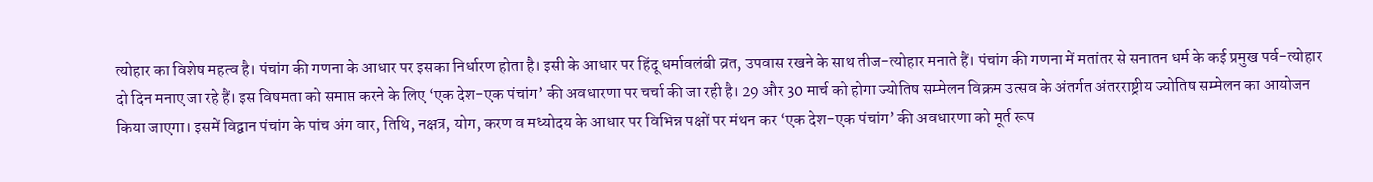त्योहार का विशेष महत्व है। पंचांग की गणना के आधार पर इसका निर्धारण होता है। इसी के आधार पर हिंदू धर्मावलंबी व्रत, उपवास रखने के साथ तीज-त्योहार मनाते हैं। पंचांग की गणना में मतांतर से सनातन धर्म के कई प्रमुख पर्व-त्योहार दो दिन मनाए जा रहे हैं। इस विषमता को समाप्त करने के लिए ‘एक देश-एक पंचांग’ की अवधारणा पर चर्चा की जा रही है। 29 और 30 मार्च को होगा ज्योतिष सम्मेलन विक्रम उत्सव के अंतर्गत अंतरराष्ट्रीय ज्योतिष सम्मेलन का आयोजन किया जाएगा। इसमें विद्वान पंचांग के पांच अंग वार, तिथि, नक्षत्र, योग, करण व मध्योदय के आधार पर विभिन्न पक्षों पर मंथन कर ‘एक देश-एक पंचांग’ की अवधारणा को मूर्त रूप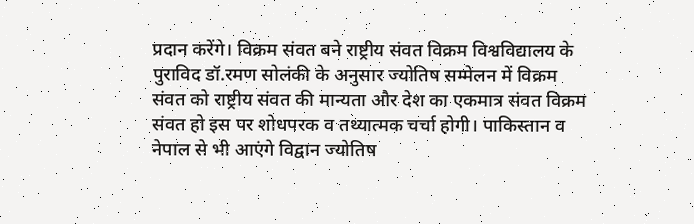प्रदान करेंगे। विक्रम संवत बने राष्ट्रीय संवत विक्रम विश्वविद्यालय के पुराविद डॉ.रमण सोलंकी के अनुसार ज्योतिष सम्मेलन में विक्रम संवत को राष्ट्रीय संवत की मान्यता और देश का एकमात्र संवत विक्रम संवत हो इस पर शोधपरक व तथ्यात्मक चर्चा होगी। पाकिस्तान व नेपाल से भी आएंगे विद्वान ज्योतिष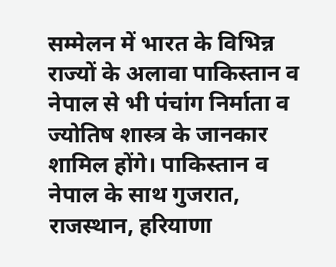सम्मेलन में भारत के विभिन्न राज्यों के अलावा पाकिस्तान व नेपाल से भी पंचांग निर्माता व ज्योतिष शास्त्र के जानकार शामिल होंगे। पाकिस्तान व नेपाल के साथ गुजरात, राजस्थान, हरियाणा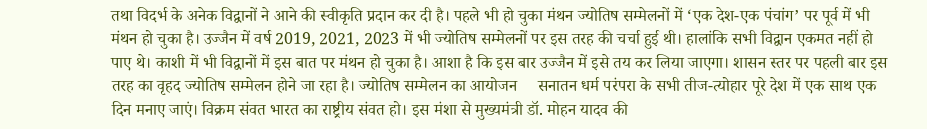तथा विदर्भ के अनेक विद्वानों ने आने की स्वीकृति प्रदान कर दी है। पहले भी हो चुका मंथन ज्योतिष सम्मेलनों में ‘एक देश-एक पंचांग’ पर पूर्व में भी मंथन हो चुका है। उज्जैन में वर्ष 2019, 2021, 2023 में भी ज्योतिष सम्मेलनों पर इस तरह की चर्चा हुई थी। हालांकि सभी विद्वान एकमत नहीं हो पाए थे। काशी में भी विद्वानों में इस बात पर मंथन हो चुका है। आशा है कि इस बार उज्जैन में इसे तय कर लिया जाएगा। शासन स्तर पर पहली बार इस तरह का वृहद ज्योतिष सम्मेलन होने जा रहा है। ज्योतिष सम्मेलन का आयोजन     सनातन धर्म परंपरा के सभी तीज-त्योहार पूरे देश में एक साथ एक दिन मनाए जाएं। विक्रम संवत भारत का राष्ट्रीय संवत हो। इस मंशा से मुख्यमंत्री डॉ. मोहन यादव की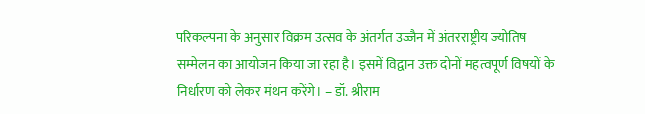परिकल्पना के अनुसार विक्रम उत्सव के अंतर्गत उज्जैन में अंतरराष्ट्रीय ज्योतिष सम्मेलन का आयोजन किया जा रहा है। इसमें विद्वान उक्त दोनों महत्वपूर्ण विषयों के निर्धारण को लेकर मंथन करेंगे। – डॉ. श्रीराम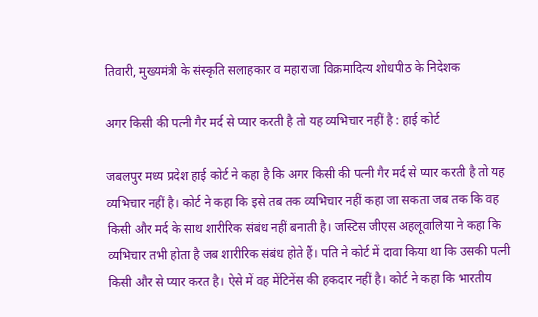तिवारी, मुख्यमंत्री के संस्कृति सलाहकार व महाराजा विक्रमादित्य शोधपीठ के निदेशक

अगर किसी की पत्नी गैर मर्द से प्यार करती है तो यह व्यभिचार नहीं है : हाई कोर्ट

जबलपुर मध्य प्रदेश हाई कोर्ट ने कहा है कि अगर किसी की पत्नी गैर मर्द से प्यार करती है तो यह व्यभिचार नहीं है। कोर्ट ने कहा कि इसे तब तक व्यभिचार नहीं कहा जा सकता जब तक कि वह किसी और मर्द के साथ शारीरिक संबंध नहीं बनाती है। जस्टिस जीएस अहलूवालिया ने कहा कि व्यभिचार तभी होता है जब शारीरिक संबंध होते हैं। पति ने कोर्ट में दावा किया था कि उसकी पत्नी किसी और से प्यार करत है। ऐसे में वह मेंटिनेंस की हकदार नहीं है। कोर्ट ने कहा कि भारतीय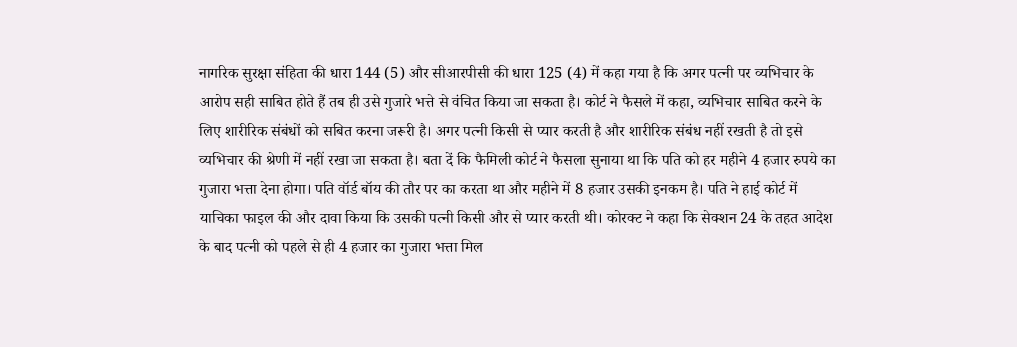नागरिक सुरक्षा संहिता की धारा 144 (5) और सीआरपीसी की धारा 125 (4) में कहा गया है कि अगर पत्नी पर व्यभिचार के आरोप सही साबित होते हैं तब ही उसे गुजारे भत्ते से वंचित किया जा सकता है। कोर्ट ने फैसले में कहा, व्यभिचार साबित करने के लिए शारीरिक संबंधों को सबित करना जरूरी है। अगर पत्नी किसी से प्यार करती है और शारीरिक संबंध नहीं रखती है तो इसे व्यभिचार की श्रेणी में नहीं रखा जा सकता है। बता दें कि फैमिली कोर्ट ने फैसला सुनाया था कि पति को हर महीने 4 हजार रुपये का गुजारा भत्ता देना होगा। पति वॉर्ड बॉय की तौर पर का करता था और महीने में 8 हजार उसकी इनकम है। पति ने हाई कोर्ट में याचिका फाइल की और दावा किया कि उसकी पत्नी किसी और से प्यार करती थी। कोरक्ट ने कहा कि सेक्शन 24 के तहत आदेश के बाद पत्नी को पहले से ही 4 हजार का गुजारा भत्ता मिल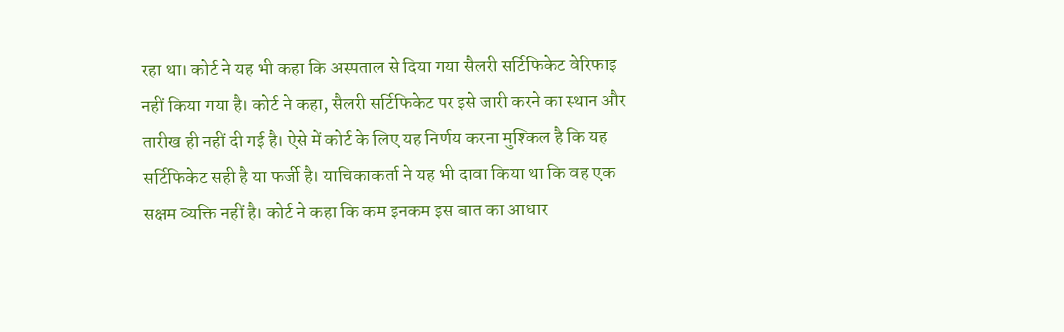रहा था। कोर्ट ने यह भी कहा कि अस्पताल से दिया गया सैलरी सर्टिफिकेट वेरिफाइ नहीं किया गया है। कोर्ट ने कहा, सैलरी सर्टिफिकेट पर इसे जारी करने का स्थान और तारीख ही नहीं दी गई है। ऐसे में कोर्ट के लिए यह निर्णय करना मुश्किल है कि यह सर्टिफिकेट सही है या फर्जी है। याचिकाकर्ता ने यह भी दावा किया था कि वह एक सक्षम व्यक्ति नहीं है। कोर्ट ने कहा कि कम इनकम इस बात का आधार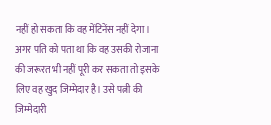नहीं हो सकता कि वह मेंटिनेंस नहीं देगा। अगर पति को पता था कि वह उसकी रोजाना की जरूरत भी नहीं पूरी कर सकता तो इसके लिए वह खुद जिम्मेदार है। उसे पत्नी की जिम्मेदारी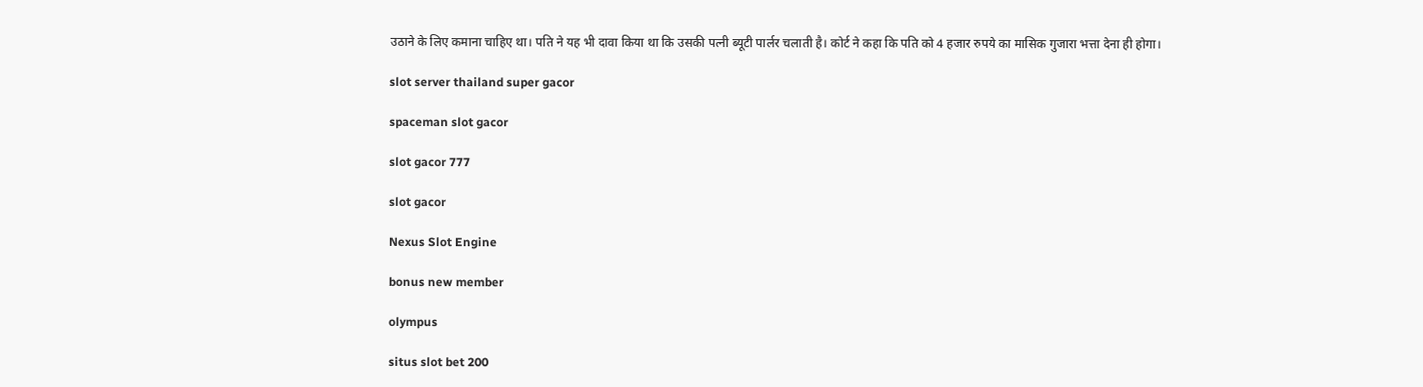उठाने के लिए कमाना चाहिए था। पति ने यह भी दावा किया था कि उसकी पत्नी ब्यूटी पार्लर चलाती है। कोर्ट ने कहा कि पति को 4 हजार रुपये का मासिक गुजारा भत्ता देना ही होगा।

slot server thailand super gacor

spaceman slot gacor

slot gacor 777

slot gacor

Nexus Slot Engine

bonus new member

olympus

situs slot bet 200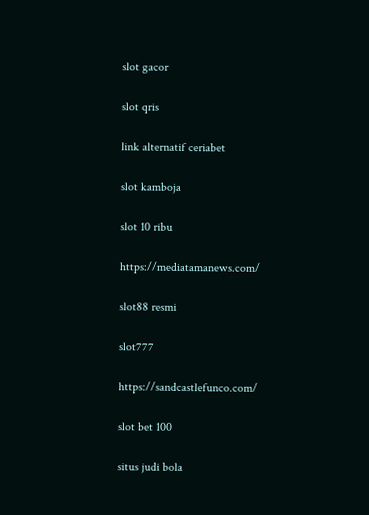slot gacor

slot qris

link alternatif ceriabet

slot kamboja

slot 10 ribu

https://mediatamanews.com/

slot88 resmi

slot777

https://sandcastlefunco.com/

slot bet 100

situs judi bola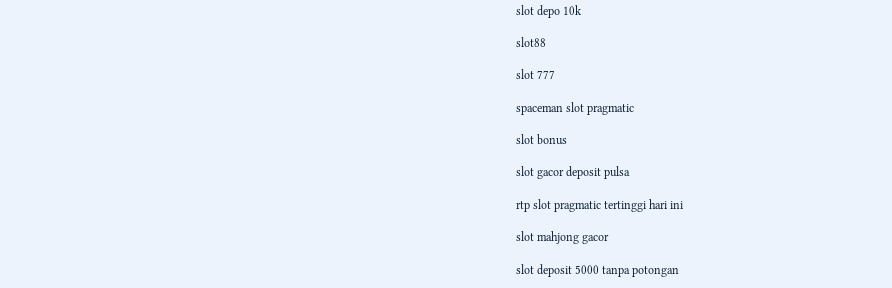slot depo 10k

slot88

slot 777

spaceman slot pragmatic

slot bonus

slot gacor deposit pulsa

rtp slot pragmatic tertinggi hari ini

slot mahjong gacor

slot deposit 5000 tanpa potongan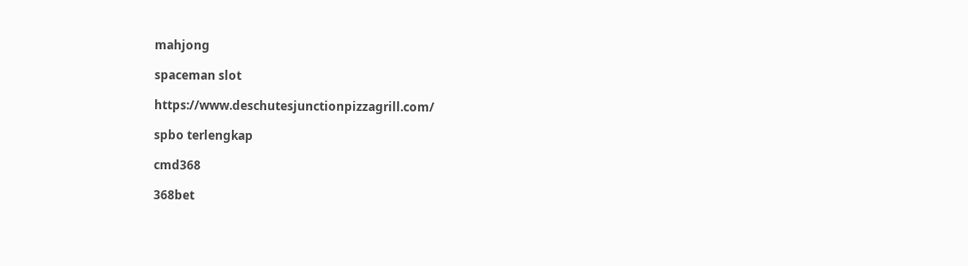mahjong

spaceman slot

https://www.deschutesjunctionpizzagrill.com/

spbo terlengkap

cmd368

368bet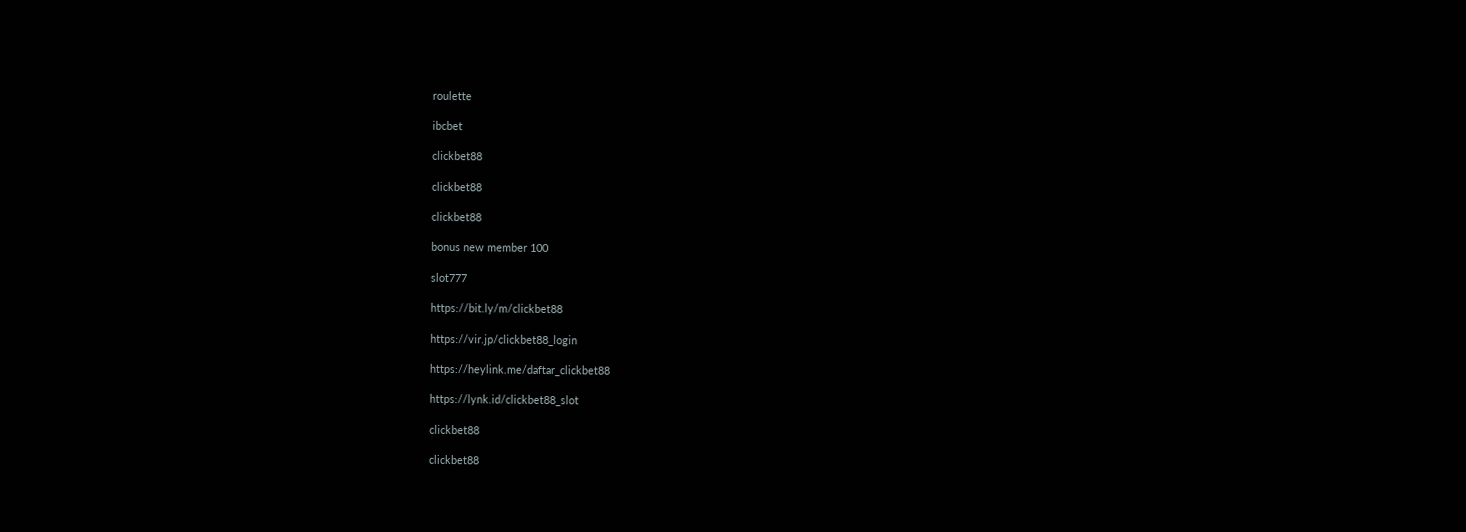roulette

ibcbet

clickbet88

clickbet88

clickbet88

bonus new member 100

slot777

https://bit.ly/m/clickbet88

https://vir.jp/clickbet88_login

https://heylink.me/daftar_clickbet88

https://lynk.id/clickbet88_slot

clickbet88

clickbet88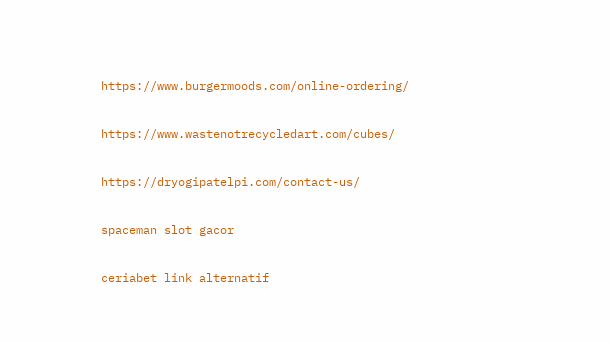https://www.burgermoods.com/online-ordering/

https://www.wastenotrecycledart.com/cubes/

https://dryogipatelpi.com/contact-us/

spaceman slot gacor

ceriabet link alternatif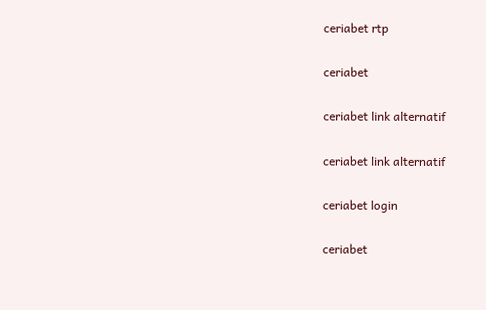ceriabet rtp

ceriabet

ceriabet link alternatif

ceriabet link alternatif

ceriabet login

ceriabet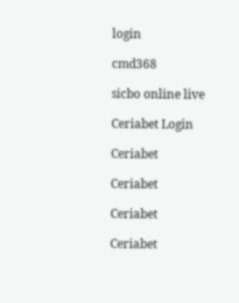login

cmd368

sicbo online live

Ceriabet Login

Ceriabet

Ceriabet

Ceriabet

Ceriabet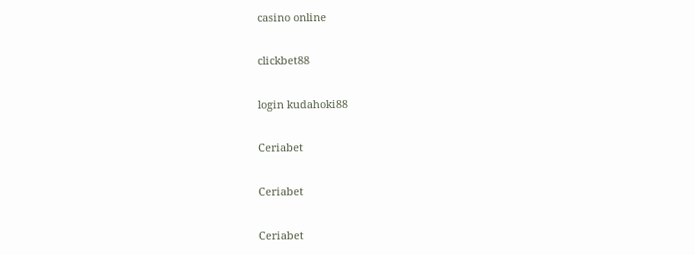casino online

clickbet88

login kudahoki88

Ceriabet

Ceriabet

Ceriabet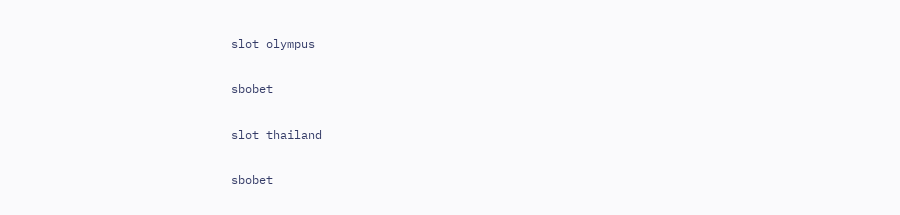slot olympus

sbobet

slot thailand

sbobet